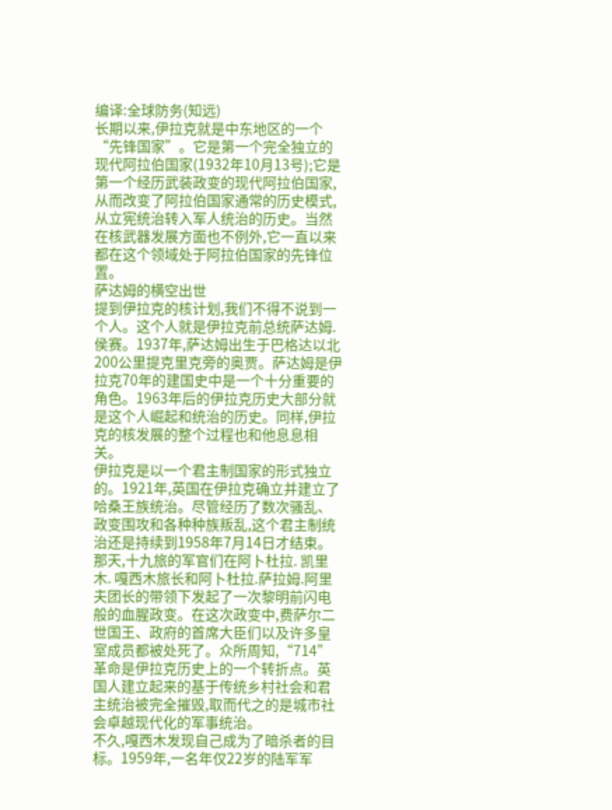编译:全球防务(知远)
长期以来,伊拉克就是中东地区的一个“先锋国家”。它是第一个完全独立的现代阿拉伯国家(1932年10月13号);它是第一个经历武装政变的现代阿拉伯国家,从而改变了阿拉伯国家通常的历史模式,从立宪统治转入军人统治的历史。当然在核武器发展方面也不例外,它一直以来都在这个领域处于阿拉伯国家的先锋位置。
萨达姆的横空出世
提到伊拉克的核计划,我们不得不说到一个人。这个人就是伊拉克前总统萨达姆.侯赛。1937年,萨达姆出生于巴格达以北200公里提克里克旁的奥贾。萨达姆是伊拉克70年的建国史中是一个十分重要的角色。1963年后的伊拉克历史大部分就是这个人崛起和统治的历史。同样,伊拉克的核发展的整个过程也和他息息相关。
伊拉克是以一个君主制国家的形式独立的。1921年,英国在伊拉克确立并建立了哈桑王族统治。尽管经历了数次骚乱、政变围攻和各种种族叛乱,这个君主制统治还是持续到1958年7月14日才结束。那天,十九旅的军官们在阿卜杜拉. 凯里木. 嘎西木旅长和阿卜杜拉.萨拉姆.阿里夫团长的带领下发起了一次黎明前闪电般的血腥政变。在这次政变中,费萨尔二世国王、政府的首席大臣们以及许多皇室成员都被处死了。众所周知,“714”革命是伊拉克历史上的一个转折点。英国人建立起来的基于传统乡村社会和君主统治被完全摧毁,取而代之的是城市社会卓越现代化的军事统治。
不久,嘎西木发现自己成为了暗杀者的目标。1959年,一名年仅22岁的陆军军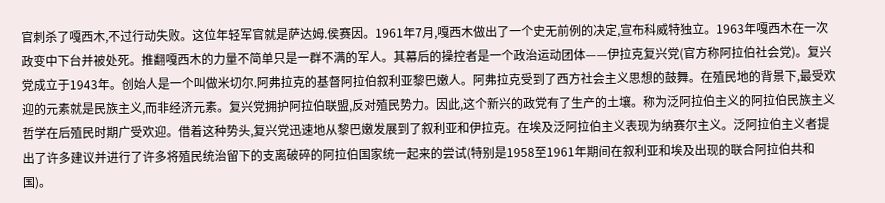官刺杀了嘎西木,不过行动失败。这位年轻军官就是萨达姆.侯赛因。1961年7月,嘎西木做出了一个史无前例的决定,宣布科威特独立。1963年嘎西木在一次政变中下台并被处死。推翻嘎西木的力量不简单只是一群不满的军人。其幕后的操控者是一个政治运动团体——伊拉克复兴党(官方称阿拉伯社会党)。复兴党成立于1943年。创始人是一个叫做米切尔.阿弗拉克的基督阿拉伯叙利亚黎巴嫩人。阿弗拉克受到了西方社会主义思想的鼓舞。在殖民地的背景下,最受欢迎的元素就是民族主义,而非经济元素。复兴党拥护阿拉伯联盟,反对殖民势力。因此,这个新兴的政党有了生产的土壤。称为泛阿拉伯主义的阿拉伯民族主义哲学在后殖民时期广受欢迎。借着这种势头,复兴党迅速地从黎巴嫩发展到了叙利亚和伊拉克。在埃及泛阿拉伯主义表现为纳赛尔主义。泛阿拉伯主义者提出了许多建议并进行了许多将殖民统治留下的支离破碎的阿拉伯国家统一起来的尝试(特别是1958至1961年期间在叙利亚和埃及出现的联合阿拉伯共和国)。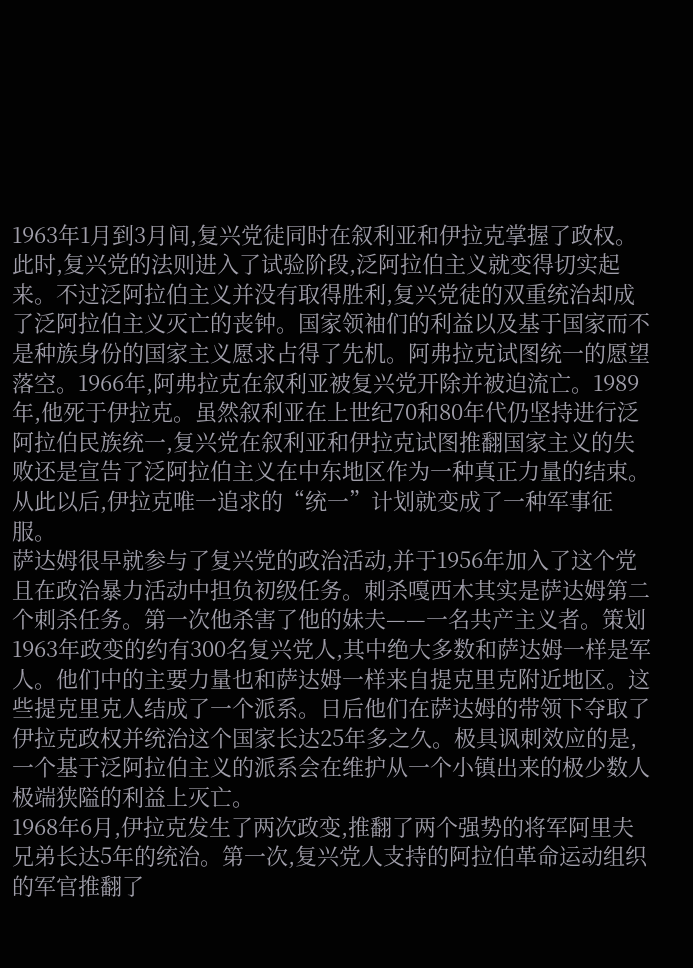1963年1月到3月间,复兴党徒同时在叙利亚和伊拉克掌握了政权。此时,复兴党的法则进入了试验阶段,泛阿拉伯主义就变得切实起来。不过泛阿拉伯主义并没有取得胜利,复兴党徒的双重统治却成了泛阿拉伯主义灭亡的丧钟。国家领袖们的利益以及基于国家而不是种族身份的国家主义愿求占得了先机。阿弗拉克试图统一的愿望落空。1966年,阿弗拉克在叙利亚被复兴党开除并被迫流亡。1989年,他死于伊拉克。虽然叙利亚在上世纪70和80年代仍坚持进行泛阿拉伯民族统一,复兴党在叙利亚和伊拉克试图推翻国家主义的失败还是宣告了泛阿拉伯主义在中东地区作为一种真正力量的结束。从此以后,伊拉克唯一追求的“统一”计划就变成了一种军事征服。
萨达姆很早就参与了复兴党的政治活动,并于1956年加入了这个党且在政治暴力活动中担负初级任务。刺杀嘎西木其实是萨达姆第二个刺杀任务。第一次他杀害了他的妹夫——一名共产主义者。策划1963年政变的约有300名复兴党人,其中绝大多数和萨达姆一样是军人。他们中的主要力量也和萨达姆一样来自提克里克附近地区。这些提克里克人结成了一个派系。日后他们在萨达姆的带领下夺取了伊拉克政权并统治这个国家长达25年多之久。极具讽刺效应的是,一个基于泛阿拉伯主义的派系会在维护从一个小镇出来的极少数人极端狭隘的利益上灭亡。
1968年6月,伊拉克发生了两次政变,推翻了两个强势的将军阿里夫兄弟长达5年的统治。第一次,复兴党人支持的阿拉伯革命运动组织的军官推翻了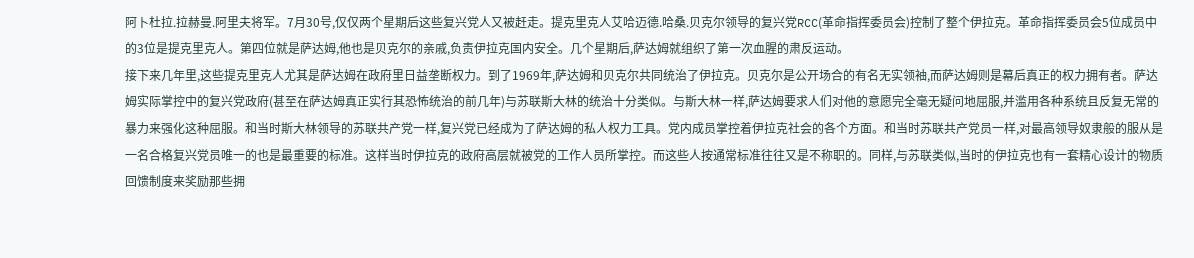阿卜杜拉.拉赫曼.阿里夫将军。7月30号,仅仅两个星期后这些复兴党人又被赶走。提克里克人艾哈迈德.哈桑.贝克尔领导的复兴党RCC(革命指挥委员会)控制了整个伊拉克。革命指挥委员会5位成员中的3位是提克里克人。第四位就是萨达姆,他也是贝克尔的亲戚,负责伊拉克国内安全。几个星期后,萨达姆就组织了第一次血腥的肃反运动。
接下来几年里,这些提克里克人尤其是萨达姆在政府里日益垄断权力。到了1969年,萨达姆和贝克尔共同统治了伊拉克。贝克尔是公开场合的有名无实领袖,而萨达姆则是幕后真正的权力拥有者。萨达姆实际掌控中的复兴党政府(甚至在萨达姆真正实行其恐怖统治的前几年)与苏联斯大林的统治十分类似。与斯大林一样,萨达姆要求人们对他的意愿完全毫无疑问地屈服,并滥用各种系统且反复无常的暴力来强化这种屈服。和当时斯大林领导的苏联共产党一样,复兴党已经成为了萨达姆的私人权力工具。党内成员掌控着伊拉克社会的各个方面。和当时苏联共产党员一样,对最高领导奴隶般的服从是一名合格复兴党员唯一的也是最重要的标准。这样当时伊拉克的政府高层就被党的工作人员所掌控。而这些人按通常标准往往又是不称职的。同样,与苏联类似,当时的伊拉克也有一套精心设计的物质回馈制度来奖励那些拥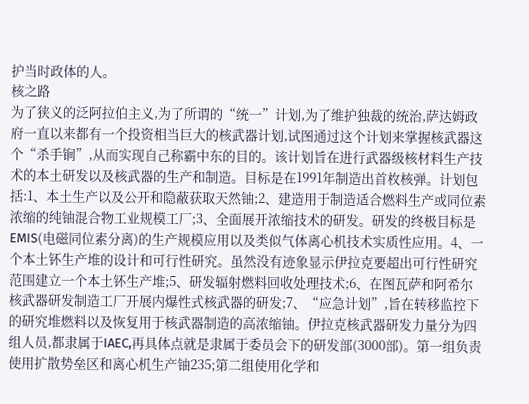护当时政体的人。
核之路
为了狭义的泛阿拉伯主义,为了所谓的“统一”计划,为了维护独裁的统治,萨达姆政府一直以来都有一个投资相当巨大的核武器计划,试图通过这个计划来掌握核武器这个“杀手锏”,从而实现自己称霸中东的目的。该计划旨在进行武器级核材料生产技术的本土研发以及核武器的生产和制造。目标是在1991年制造出首枚核弹。计划包括:1、本土生产以及公开和隐蔽获取天然铀;2、建造用于制造适合燃料生产或同位素浓缩的纯铀混合物工业规模工厂;3、全面展开浓缩技术的研发。研发的终极目标是EMIS(电磁同位素分离)的生产规模应用以及类似气体离心机技术实质性应用。4、一个本土钚生产堆的设计和可行性研究。虽然没有迹象显示伊拉克要超出可行性研究范围建立一个本土钚生产堆;5、研发辐射燃料回收处理技术;6、在图瓦萨和阿希尔核武器研发制造工厂开展内爆性式核武器的研发;7、“应急计划”,旨在转移监控下的研究堆燃料以及恢复用于核武器制造的高浓缩铀。伊拉克核武器研发力量分为四组人员,都隶属于IAEC,再具体点就是隶属于委员会下的研发部(3000部)。第一组负责使用扩散势垒区和离心机生产铀235;第二组使用化学和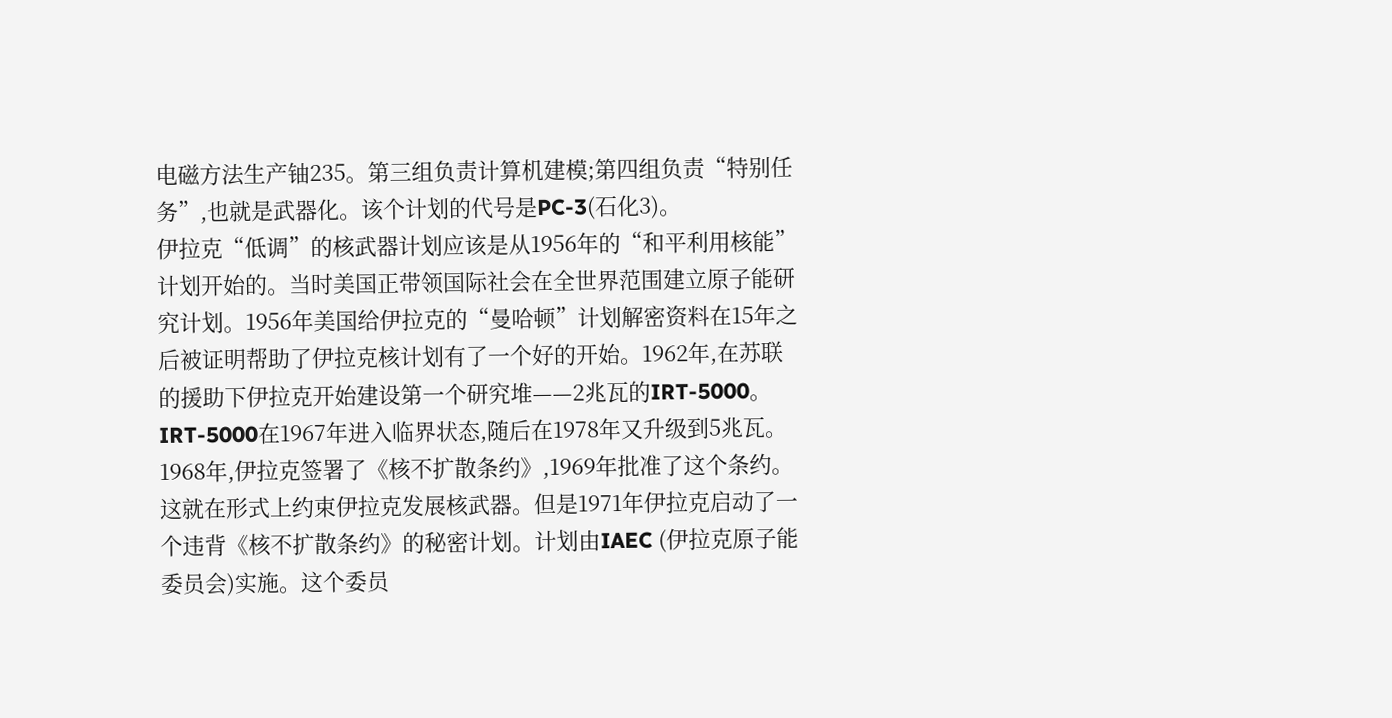电磁方法生产铀235。第三组负责计算机建模;第四组负责“特别任务”,也就是武器化。该个计划的代号是PC-3(石化3)。
伊拉克“低调”的核武器计划应该是从1956年的“和平利用核能”计划开始的。当时美国正带领国际社会在全世界范围建立原子能研究计划。1956年美国给伊拉克的“曼哈顿”计划解密资料在15年之后被证明帮助了伊拉克核计划有了一个好的开始。1962年,在苏联的援助下伊拉克开始建设第一个研究堆——2兆瓦的IRT-5000。IRT-5000在1967年进入临界状态,随后在1978年又升级到5兆瓦。
1968年,伊拉克签署了《核不扩散条约》,1969年批准了这个条约。这就在形式上约束伊拉克发展核武器。但是1971年伊拉克启动了一个违背《核不扩散条约》的秘密计划。计划由IAEC (伊拉克原子能委员会)实施。这个委员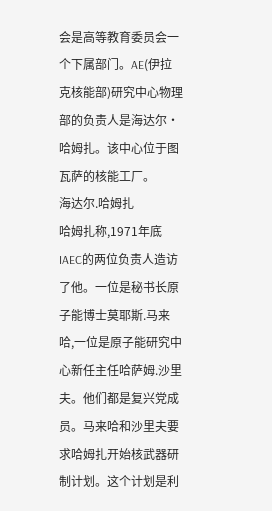会是高等教育委员会一个下属部门。AE(伊拉克核能部)研究中心物理部的负责人是海达尔•哈姆扎。该中心位于图瓦萨的核能工厂。
海达尔.哈姆扎
哈姆扎称,1971年底 IAEC的两位负责人造访了他。一位是秘书长原子能博士莫耶斯.马来哈,一位是原子能研究中心新任主任哈萨姆.沙里夫。他们都是复兴党成员。马来哈和沙里夫要求哈姆扎开始核武器研制计划。这个计划是利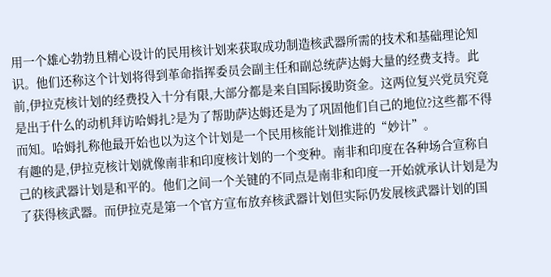用一个雄心勃勃且精心设计的民用核计划来获取成功制造核武器所需的技术和基础理论知识。他们还称这个计划将得到革命指挥委员会副主任和副总统萨达姆大量的经费支持。此前,伊拉克核计划的经费投入十分有限,大部分都是来自国际援助资金。这两位复兴党员究竟是出于什么的动机拜访哈姆扎?是为了帮助萨达姆还是为了巩固他们自己的地位?这些都不得而知。哈姆扎称他最开始也以为这个计划是一个民用核能计划推进的“妙计”。
有趣的是,伊拉克核计划就像南非和印度核计划的一个变种。南非和印度在各种场合宣称自己的核武器计划是和平的。他们之间一个关键的不同点是南非和印度一开始就承认计划是为了获得核武器。而伊拉克是第一个官方宣布放弃核武器计划但实际仍发展核武器计划的国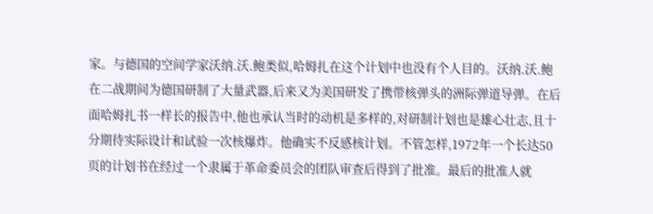家。与德国的空间学家沃纳.沃.鲍类似,哈姆扎在这个计划中也没有个人目的。沃纳.沃.鲍在二战期间为德国研制了大量武器,后来又为美国研发了携带核弹头的洲际弹道导弹。在后面哈姆扎书一样长的报告中,他也承认当时的动机是多样的,对研制计划也是雄心壮志,且十分期待实际设计和试验一次核爆炸。他确实不反感核计划。不管怎样,1972年一个长达50页的计划书在经过一个隶属于革命委员会的团队审查后得到了批准。最后的批准人就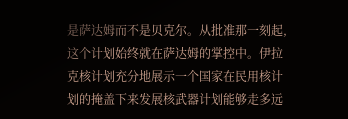是萨达姆而不是贝克尔。从批准那一刻起,这个计划始终就在萨达姆的掌控中。伊拉克核计划充分地展示一个国家在民用核计划的掩盖下来发展核武器计划能够走多远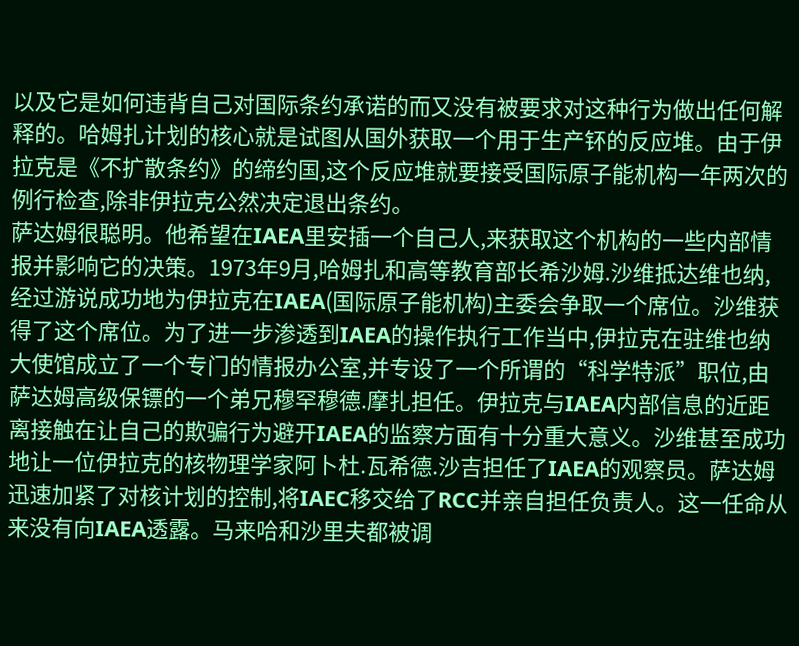以及它是如何违背自己对国际条约承诺的而又没有被要求对这种行为做出任何解释的。哈姆扎计划的核心就是试图从国外获取一个用于生产钚的反应堆。由于伊拉克是《不扩散条约》的缔约国,这个反应堆就要接受国际原子能机构一年两次的例行检查,除非伊拉克公然决定退出条约。
萨达姆很聪明。他希望在IAEA里安插一个自己人,来获取这个机构的一些内部情报并影响它的决策。1973年9月,哈姆扎和高等教育部长希沙姆.沙维抵达维也纳,经过游说成功地为伊拉克在IAEA(国际原子能机构)主委会争取一个席位。沙维获得了这个席位。为了进一步渗透到IAEA的操作执行工作当中,伊拉克在驻维也纳大使馆成立了一个专门的情报办公室,并专设了一个所谓的“科学特派”职位,由萨达姆高级保镖的一个弟兄穆罕穆德.摩扎担任。伊拉克与IAEA内部信息的近距离接触在让自己的欺骗行为避开IAEA的监察方面有十分重大意义。沙维甚至成功地让一位伊拉克的核物理学家阿卜杜.瓦希德.沙吉担任了IAEA的观察员。萨达姆迅速加紧了对核计划的控制,将IAEC移交给了RCC并亲自担任负责人。这一任命从来没有向IAEA透露。马来哈和沙里夫都被调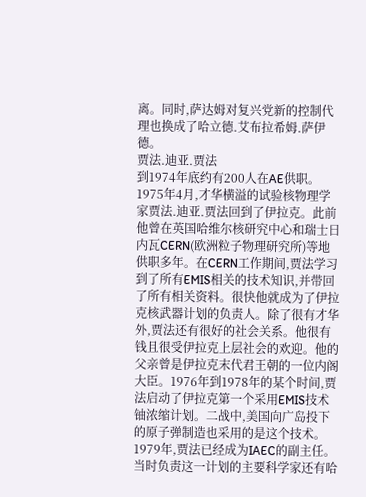离。同时,萨达姆对复兴党新的控制代理也换成了哈立德.艾布拉希姆.萨伊德。
贾法.迪亚.贾法
到1974年底约有200人在AE供职。1975年4月,才华横溢的试验核物理学家贾法.迪亚.贾法回到了伊拉克。此前他曾在英国哈维尔核研究中心和瑞士日内瓦CERN(欧洲粒子物理研究所)等地供职多年。在CERN工作期间,贾法学习到了所有EMIS相关的技术知识,并带回了所有相关资料。很快他就成为了伊拉克核武器计划的负责人。除了很有才华外,贾法还有很好的社会关系。他很有钱且很受伊拉克上层社会的欢迎。他的父亲曾是伊拉克末代君王朝的一位内阁大臣。1976年到1978年的某个时间,贾法启动了伊拉克第一个采用EMIS技术铀浓缩计划。二战中,美国向广岛投下的原子弹制造也采用的是这个技术。1979年,贾法已经成为IAEC的副主任。当时负责这一计划的主要科学家还有哈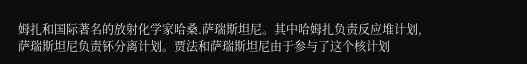姆扎和国际著名的放射化学家哈桑.萨瑞斯坦尼。其中哈姆扎负责反应堆计划,萨瑞斯坦尼负责钚分离计划。贾法和萨瑞斯坦尼由于参与了这个核计划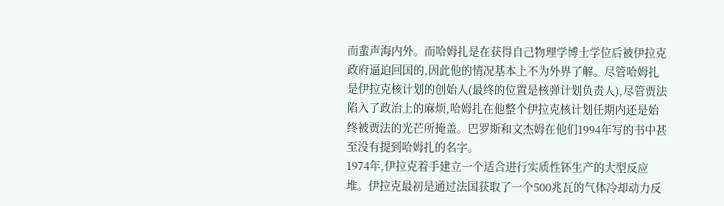而蜚声海内外。而哈姆扎是在获得自己物理学博士学位后被伊拉克政府逼迫回国的,因此他的情况基本上不为外界了解。尽管哈姆扎是伊拉克核计划的创始人(最终的位置是核弹计划负责人),尽管贾法陷入了政治上的麻烦,哈姆扎在他整个伊拉克核计划任期内还是始终被贾法的光芒所掩盖。巴罗斯和文杰姆在他们1994年写的书中甚至没有提到哈姆扎的名字。
1974年,伊拉克着手建立一个适合进行实质性钚生产的大型反应堆。伊拉克最初是通过法国获取了一个500兆瓦的气体冷却动力反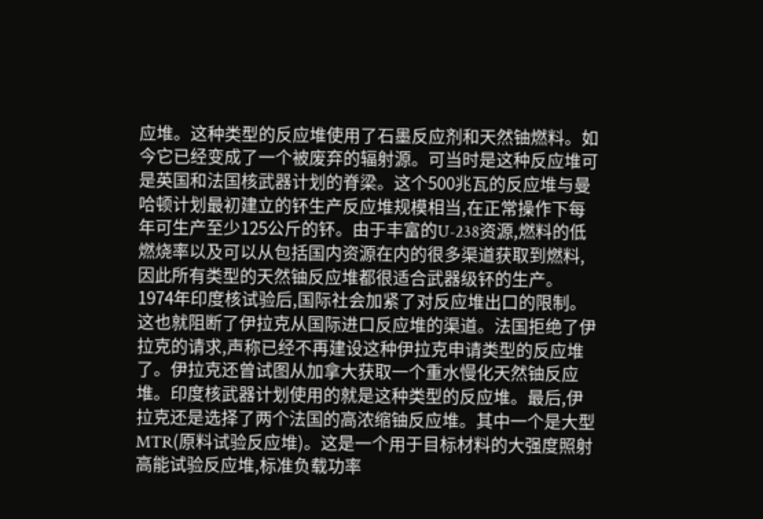应堆。这种类型的反应堆使用了石墨反应剂和天然铀燃料。如今它已经变成了一个被废弃的辐射源。可当时是这种反应堆可是英国和法国核武器计划的脊梁。这个500兆瓦的反应堆与曼哈顿计划最初建立的钚生产反应堆规模相当,在正常操作下每年可生产至少125公斤的钚。由于丰富的U-238资源,燃料的低燃烧率以及可以从包括国内资源在内的很多渠道获取到燃料,因此所有类型的天然铀反应堆都很适合武器级钚的生产。
1974年印度核试验后,国际社会加紧了对反应堆出口的限制。这也就阻断了伊拉克从国际进口反应堆的渠道。法国拒绝了伊拉克的请求,声称已经不再建设这种伊拉克申请类型的反应堆了。伊拉克还曾试图从加拿大获取一个重水慢化天然铀反应堆。印度核武器计划使用的就是这种类型的反应堆。最后,伊拉克还是选择了两个法国的高浓缩铀反应堆。其中一个是大型MTR(原料试验反应堆)。这是一个用于目标材料的大强度照射高能试验反应堆,标准负载功率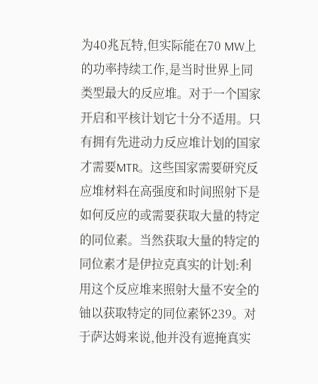为40兆瓦特,但实际能在70 MW上的功率持续工作,是当时世界上同类型最大的反应堆。对于一个国家开启和平核计划它十分不适用。只有拥有先进动力反应堆计划的国家才需要MTR。这些国家需要研究反应堆材料在高强度和时间照射下是如何反应的或需要获取大量的特定的同位素。当然获取大量的特定的同位素才是伊拉克真实的计划:利用这个反应堆来照射大量不安全的铀以获取特定的同位素钚239。对于萨达姆来说,他并没有遮掩真实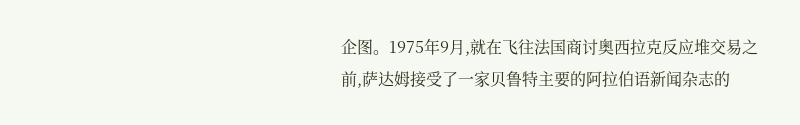企图。1975年9月,就在飞往法国商讨奥西拉克反应堆交易之前,萨达姆接受了一家贝鲁特主要的阿拉伯语新闻杂志的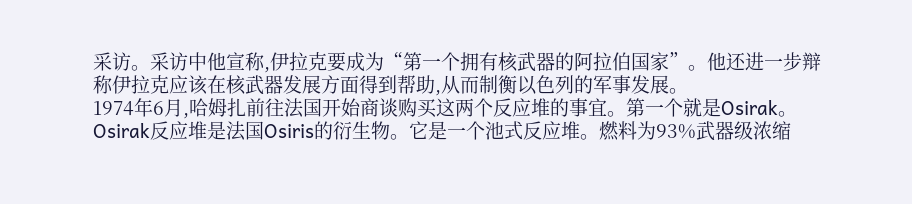采访。采访中他宣称,伊拉克要成为“第一个拥有核武器的阿拉伯国家”。他还进一步辩称伊拉克应该在核武器发展方面得到帮助,从而制衡以色列的军事发展。
1974年6月,哈姆扎前往法国开始商谈购买这两个反应堆的事宜。第一个就是Osirak。Osirak反应堆是法国Osiris的衍生物。它是一个池式反应堆。燃料为93%武器级浓缩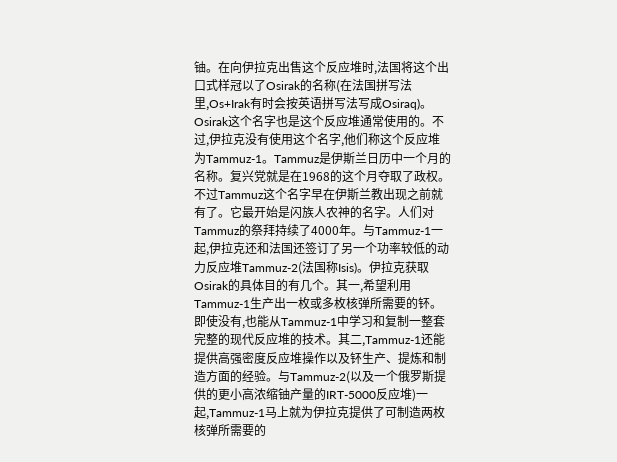铀。在向伊拉克出售这个反应堆时,法国将这个出口式样冠以了Osirak的名称(在法国拼写法里,Os+Irak有时会按英语拼写法写成Osiraq)。Osirak这个名字也是这个反应堆通常使用的。不过,伊拉克没有使用这个名字,他们称这个反应堆为Tammuz-1。Tammuz是伊斯兰日历中一个月的名称。复兴党就是在1968的这个月夺取了政权。不过Tammuz这个名字早在伊斯兰教出现之前就有了。它最开始是闪族人农神的名字。人们对Tammuz的祭拜持续了4000年。与Tammuz-1一起,伊拉克还和法国还签订了另一个功率较低的动力反应堆Tammuz-2(法国称Isis)。伊拉克获取Osirak的具体目的有几个。其一,希望利用Tammuz-1生产出一枚或多枚核弹所需要的钚。即使没有,也能从Tammuz-1中学习和复制一整套完整的现代反应堆的技术。其二,Tammuz-1还能提供高强密度反应堆操作以及钚生产、提炼和制造方面的经验。与Tammuz-2(以及一个俄罗斯提供的更小高浓缩铀产量的IRT-5000反应堆)一起,Tammuz-1马上就为伊拉克提供了可制造两枚核弹所需要的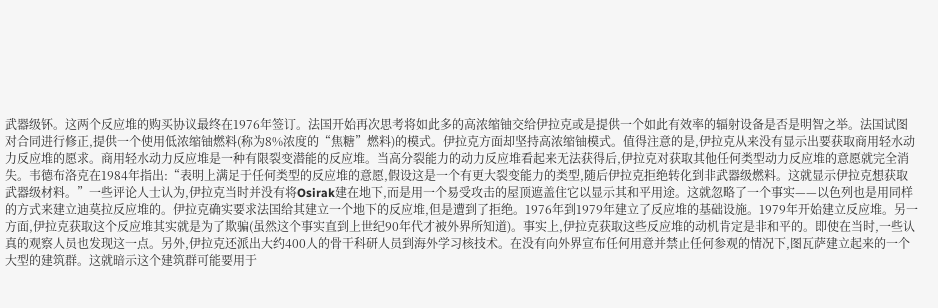武器级钚。这两个反应堆的购买协议最终在1976年签订。法国开始再次思考将如此多的高浓缩铀交给伊拉克或是提供一个如此有效率的辐射设备是否是明智之举。法国试图对合同进行修正,提供一个使用低浓缩铀燃料(称为8%浓度的“焦糖”燃料)的模式。伊拉克方面却坚持高浓缩铀模式。值得注意的是,伊拉克从来没有显示出要获取商用轻水动力反应堆的愿求。商用轻水动力反应堆是一种有限裂变潜能的反应堆。当高分裂能力的动力反应堆看起来无法获得后,伊拉克对获取其他任何类型动力反应堆的意愿就完全消失。韦德布洛克在1984年指出:“表明上满足于任何类型的反应堆的意愿,假设这是一个有更大裂变能力的类型,随后伊拉克拒绝转化到非武器级燃料。这就显示伊拉克想获取武器级材料。”一些评论人士认为,伊拉克当时并没有将Osirak建在地下,而是用一个易受攻击的屋顶遮盖住它以显示其和平用途。这就忽略了一个事实——以色列也是用同样的方式来建立迪莫拉反应堆的。伊拉克确实要求法国给其建立一个地下的反应堆,但是遭到了拒绝。1976年到1979年建立了反应堆的基础设施。1979年开始建立反应堆。另一方面,伊拉克获取这个反应堆其实就是为了欺骗(虽然这个事实直到上世纪90年代才被外界所知道)。事实上,伊拉克获取这些反应堆的动机肯定是非和平的。即使在当时,一些认真的观察人员也发现这一点。另外,伊拉克还派出大约400人的骨干科研人员到海外学习核技术。在没有向外界宣布任何用意并禁止任何参观的情况下,图瓦萨建立起来的一个大型的建筑群。这就暗示这个建筑群可能要用于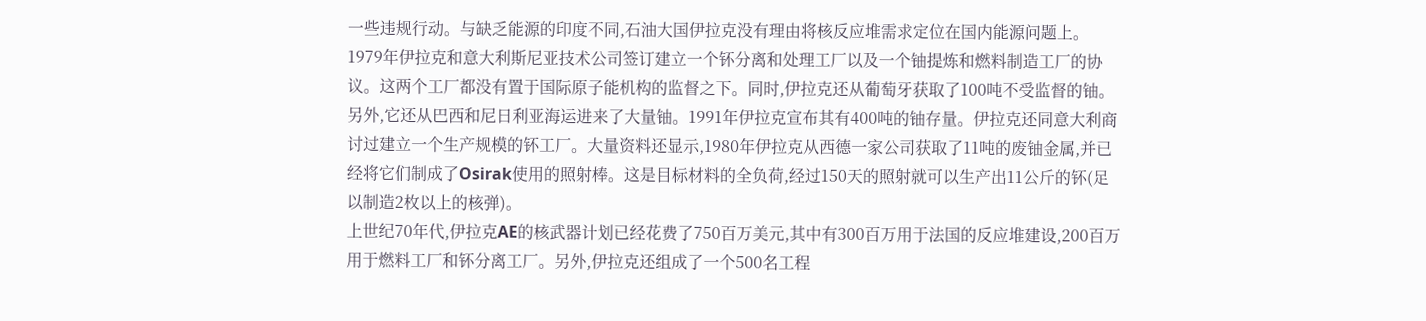一些违规行动。与缺乏能源的印度不同,石油大国伊拉克没有理由将核反应堆需求定位在国内能源问题上。
1979年伊拉克和意大利斯尼亚技术公司签订建立一个钚分离和处理工厂以及一个铀提炼和燃料制造工厂的协议。这两个工厂都没有置于国际原子能机构的监督之下。同时,伊拉克还从葡萄牙获取了100吨不受监督的铀。另外,它还从巴西和尼日利亚海运进来了大量铀。1991年伊拉克宣布其有400吨的铀存量。伊拉克还同意大利商讨过建立一个生产规模的钚工厂。大量资料还显示,1980年伊拉克从西德一家公司获取了11吨的废铀金属,并已经将它们制成了Osirak使用的照射棒。这是目标材料的全负荷,经过150天的照射就可以生产出11公斤的钚(足以制造2枚以上的核弹)。
上世纪70年代,伊拉克AE的核武器计划已经花费了750百万美元,其中有300百万用于法国的反应堆建设,200百万用于燃料工厂和钚分离工厂。另外,伊拉克还组成了一个500名工程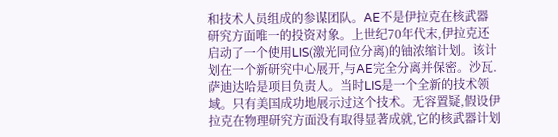和技术人员组成的参谋团队。AE不是伊拉克在核武器研究方面唯一的投资对象。上世纪70年代末,伊拉克还启动了一个使用LIS(激光同位分离)的铀浓缩计划。该计划在一个新研究中心展开,与AE完全分离并保密。沙瓦.萨迪达哈是项目负责人。当时LIS是一个全新的技术领域。只有美国成功地展示过这个技术。无容置疑,假设伊拉克在物理研究方面没有取得显著成就,它的核武器计划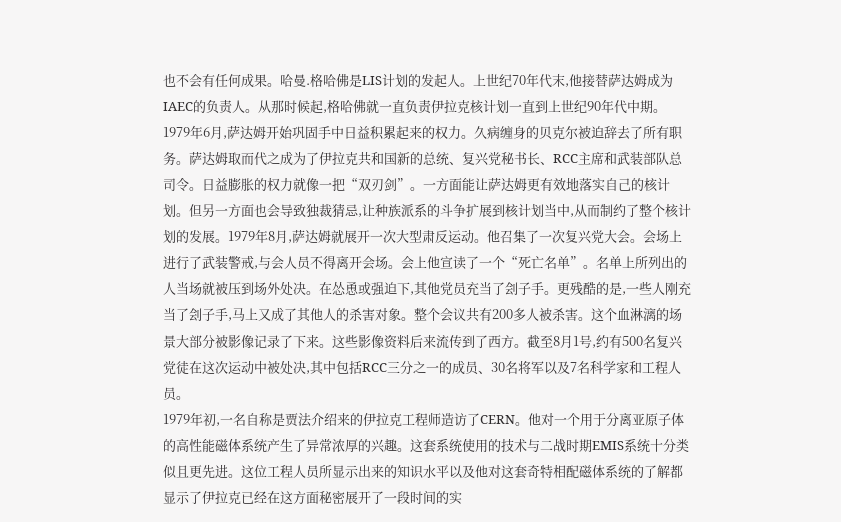也不会有任何成果。哈曼.格哈佛是LIS计划的发起人。上世纪70年代末,他接替萨达姆成为IAEC的负责人。从那时候起,格哈佛就一直负责伊拉克核计划一直到上世纪90年代中期。
1979年6月,萨达姆开始巩固手中日益积累起来的权力。久病缠身的贝克尔被迫辞去了所有职务。萨达姆取而代之成为了伊拉克共和国新的总统、复兴党秘书长、RCC主席和武装部队总司令。日益膨胀的权力就像一把“双刃剑”。一方面能让萨达姆更有效地落实自己的核计划。但另一方面也会导致独裁猜忌,让种族派系的斗争扩展到核计划当中,从而制约了整个核计划的发展。1979年8月,萨达姆就展开一次大型肃反运动。他召集了一次复兴党大会。会场上进行了武装警戒,与会人员不得离开会场。会上他宣读了一个“死亡名单”。名单上所列出的人当场就被压到场外处决。在怂恿或强迫下,其他党员充当了刽子手。更残酷的是,一些人刚充当了刽子手,马上又成了其他人的杀害对象。整个会议共有200多人被杀害。这个血淋漓的场景大部分被影像记录了下来。这些影像资料后来流传到了西方。截至8月1号,约有500名复兴党徒在这次运动中被处决,其中包括RCC三分之一的成员、30名将军以及7名科学家和工程人员。
1979年初,一名自称是贾法介绍来的伊拉克工程师造访了CERN。他对一个用于分离亚原子体的高性能磁体系统产生了异常浓厚的兴趣。这套系统使用的技术与二战时期EMIS系统十分类似且更先进。这位工程人员所显示出来的知识水平以及他对这套奇特相配磁体系统的了解都显示了伊拉克已经在这方面秘密展开了一段时间的实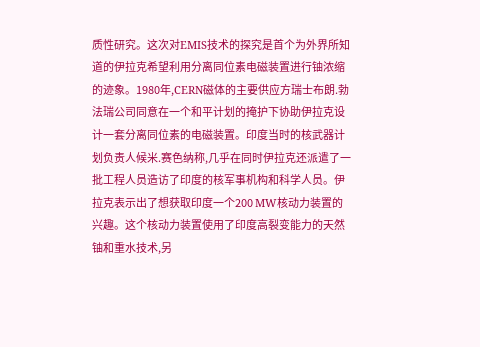质性研究。这次对EMIS技术的探究是首个为外界所知道的伊拉克希望利用分离同位素电磁装置进行铀浓缩的迹象。1980年,CERN磁体的主要供应方瑞士布朗.勃法瑞公司同意在一个和平计划的掩护下协助伊拉克设计一套分离同位素的电磁装置。印度当时的核武器计划负责人候米.赛色纳称,几乎在同时伊拉克还派遣了一批工程人员造访了印度的核军事机构和科学人员。伊拉克表示出了想获取印度一个200 MW核动力装置的兴趣。这个核动力装置使用了印度高裂变能力的天然铀和重水技术,另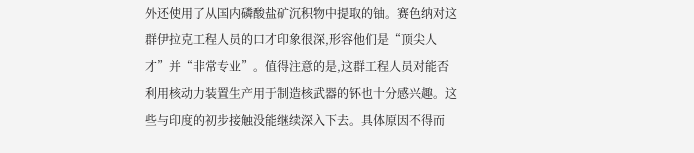外还使用了从国内磷酸盐矿沉积物中提取的铀。赛色纳对这群伊拉克工程人员的口才印象很深,形容他们是“顶尖人才”并“非常专业”。值得注意的是,这群工程人员对能否利用核动力装置生产用于制造核武器的钚也十分感兴趣。这些与印度的初步接触没能继续深入下去。具体原因不得而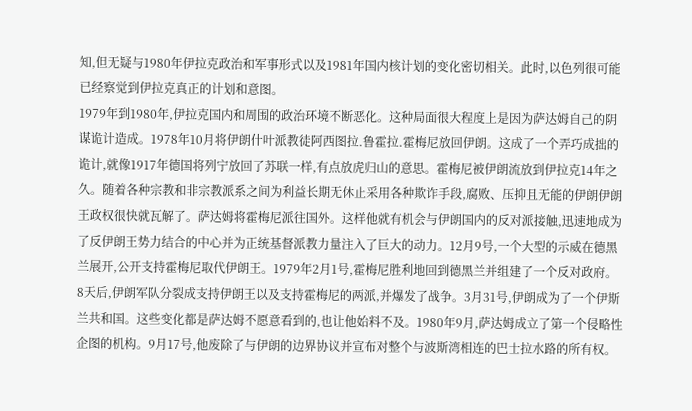知,但无疑与1980年伊拉克政治和军事形式以及1981年国内核计划的变化密切相关。此时,以色列很可能已经察觉到伊拉克真正的计划和意图。
1979年到1980年,伊拉克国内和周围的政治环境不断恶化。这种局面很大程度上是因为萨达姆自己的阴谋诡计造成。1978年10月将伊朗什叶派教徒阿西图拉.鲁霍拉.霍梅尼放回伊朗。这成了一个弄巧成拙的诡计,就像1917年德国将列宁放回了苏联一样,有点放虎归山的意思。霍梅尼被伊朗流放到伊拉克14年之久。随着各种宗教和非宗教派系之间为利益长期无休止采用各种欺诈手段,腐败、压抑且无能的伊朗伊朗王政权很快就瓦解了。萨达姆将霍梅尼派往国外。这样他就有机会与伊朗国内的反对派接触,迅速地成为了反伊朗王势力结合的中心并为正统基督派教力量注入了巨大的动力。12月9号,一个大型的示威在德黑兰展开,公开支持霍梅尼取代伊朗王。1979年2月1号,霍梅尼胜利地回到德黑兰并组建了一个反对政府。8天后,伊朗军队分裂成支持伊朗王以及支持霍梅尼的两派,并爆发了战争。3月31号,伊朗成为了一个伊斯兰共和国。这些变化都是萨达姆不愿意看到的,也让他始料不及。1980年9月,萨达姆成立了第一个侵略性企图的机构。9月17号,他废除了与伊朗的边界协议并宣布对整个与波斯湾相连的巴士拉水路的所有权。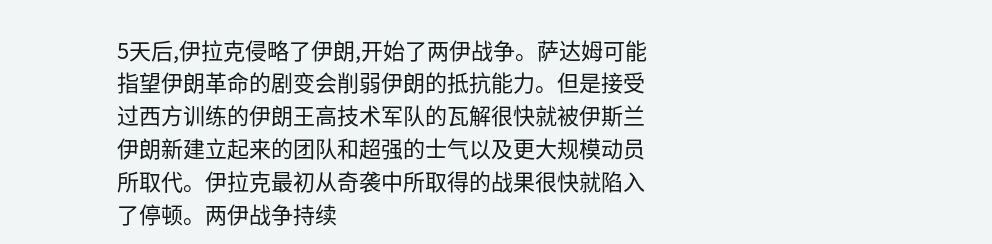5天后,伊拉克侵略了伊朗,开始了两伊战争。萨达姆可能指望伊朗革命的剧变会削弱伊朗的抵抗能力。但是接受过西方训练的伊朗王高技术军队的瓦解很快就被伊斯兰伊朗新建立起来的团队和超强的士气以及更大规模动员所取代。伊拉克最初从奇袭中所取得的战果很快就陷入了停顿。两伊战争持续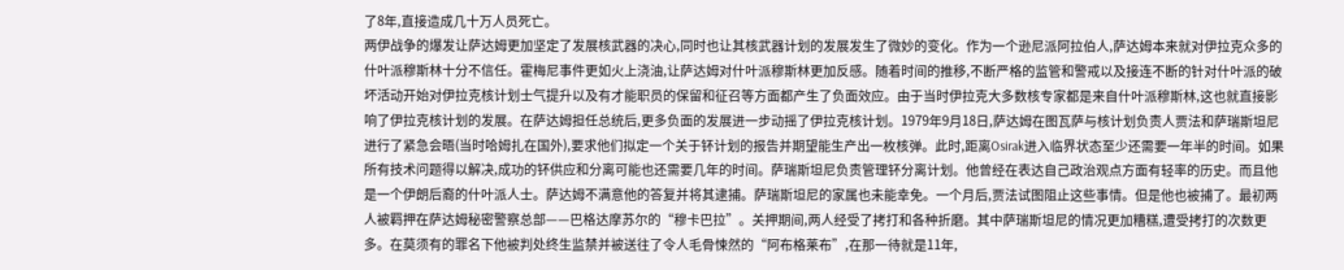了8年,直接造成几十万人员死亡。
两伊战争的爆发让萨达姆更加坚定了发展核武器的决心,同时也让其核武器计划的发展发生了微妙的变化。作为一个逊尼派阿拉伯人,萨达姆本来就对伊拉克众多的什叶派穆斯林十分不信任。霍梅尼事件更如火上浇油,让萨达姆对什叶派穆斯林更加反感。随着时间的推移,不断严格的监管和警戒以及接连不断的针对什叶派的破坏活动开始对伊拉克核计划士气提升以及有才能职员的保留和征召等方面都产生了负面效应。由于当时伊拉克大多数核专家都是来自什叶派穆斯林,这也就直接影响了伊拉克核计划的发展。在萨达姆担任总统后,更多负面的发展进一步动摇了伊拉克核计划。1979年9月18日,萨达姆在图瓦萨与核计划负责人贾法和萨瑞斯坦尼进行了紧急会晤(当时哈姆扎在国外),要求他们拟定一个关于钚计划的报告并期望能生产出一枚核弹。此时,距离Osirak进入临界状态至少还需要一年半的时间。如果所有技术问题得以解决,成功的钚供应和分离可能也还需要几年的时间。萨瑞斯坦尼负责管理钚分离计划。他曾经在表达自己政治观点方面有轻率的历史。而且他是一个伊朗后裔的什叶派人士。萨达姆不满意他的答复并将其逮捕。萨瑞斯坦尼的家属也未能幸免。一个月后,贾法试图阻止这些事情。但是他也被捕了。最初两人被羁押在萨达姆秘密警察总部——巴格达摩苏尔的“穆卡巴拉”。关押期间,两人经受了拷打和各种折磨。其中萨瑞斯坦尼的情况更加糟糕,遭受拷打的次数更多。在莫须有的罪名下他被判处终生监禁并被送往了令人毛骨悚然的“阿布格莱布”,在那一待就是11年,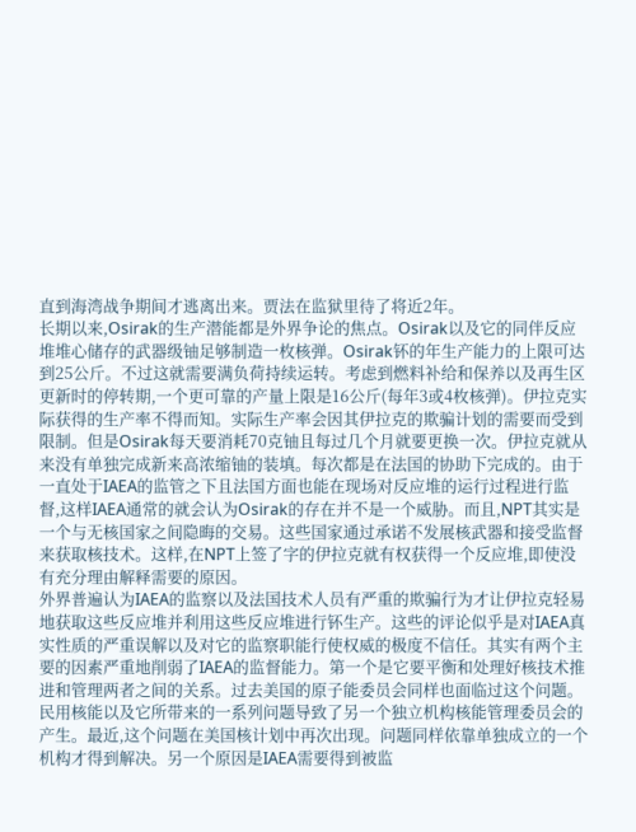直到海湾战争期间才逃离出来。贾法在监狱里待了将近2年。
长期以来,Osirak的生产潜能都是外界争论的焦点。Osirak以及它的同伴反应堆堆心储存的武器级铀足够制造一枚核弹。Osirak钚的年生产能力的上限可达到25公斤。不过这就需要满负荷持续运转。考虑到燃料补给和保养以及再生区更新时的停转期,一个更可靠的产量上限是16公斤(每年3或4枚核弹)。伊拉克实际获得的生产率不得而知。实际生产率会因其伊拉克的欺骗计划的需要而受到限制。但是Osirak每天要消耗70克铀且每过几个月就要更换一次。伊拉克就从来没有单独完成新来高浓缩铀的装填。每次都是在法国的协助下完成的。由于一直处于IAEA的监管之下且法国方面也能在现场对反应堆的运行过程进行监督,这样IAEA通常的就会认为Osirak的存在并不是一个威胁。而且,NPT其实是一个与无核国家之间隐晦的交易。这些国家通过承诺不发展核武器和接受监督来获取核技术。这样,在NPT上签了字的伊拉克就有权获得一个反应堆,即使没有充分理由解释需要的原因。
外界普遍认为IAEA的监察以及法国技术人员有严重的欺骗行为才让伊拉克轻易地获取这些反应堆并利用这些反应堆进行钚生产。这些的评论似乎是对IAEA真实性质的严重误解以及对它的监察职能行使权威的极度不信任。其实有两个主要的因素严重地削弱了IAEA的监督能力。第一个是它要平衡和处理好核技术推进和管理两者之间的关系。过去美国的原子能委员会同样也面临过这个问题。民用核能以及它所带来的一系列问题导致了另一个独立机构核能管理委员会的产生。最近,这个问题在美国核计划中再次出现。问题同样依靠单独成立的一个机构才得到解决。另一个原因是IAEA需要得到被监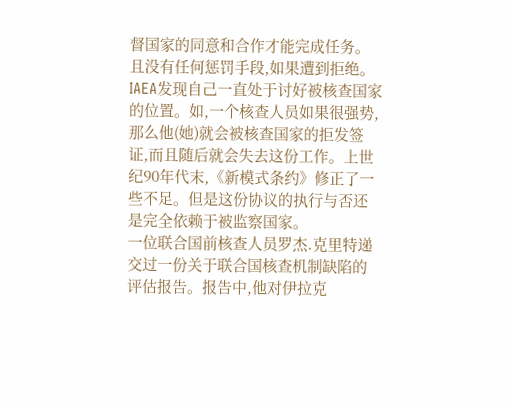督国家的同意和合作才能完成任务。且没有任何惩罚手段,如果遭到拒绝。IAEA发现自己一直处于讨好被核查国家的位置。如,一个核查人员如果很强势,那么他(她)就会被核查国家的拒发签证,而且随后就会失去这份工作。上世纪90年代末,《新模式条约》修正了一些不足。但是这份协议的执行与否还是完全依赖于被监察国家。
一位联合国前核查人员罗杰.克里特递交过一份关于联合国核查机制缺陷的评估报告。报告中,他对伊拉克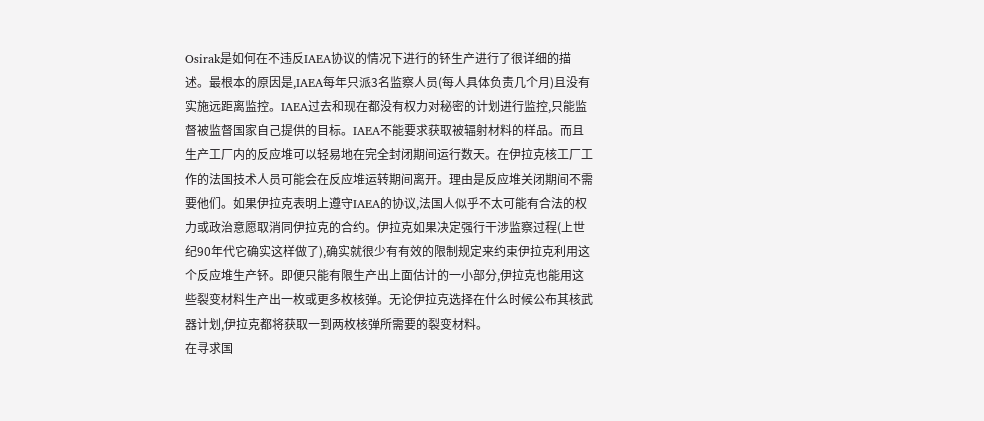Osirak是如何在不违反IAEA协议的情况下进行的钚生产进行了很详细的描述。最根本的原因是,IAEA每年只派3名监察人员(每人具体负责几个月)且没有实施远距离监控。IAEA过去和现在都没有权力对秘密的计划进行监控,只能监督被监督国家自己提供的目标。IAEA不能要求获取被辐射材料的样品。而且生产工厂内的反应堆可以轻易地在完全封闭期间运行数天。在伊拉克核工厂工作的法国技术人员可能会在反应堆运转期间离开。理由是反应堆关闭期间不需要他们。如果伊拉克表明上遵守IAEA的协议,法国人似乎不太可能有合法的权力或政治意愿取消同伊拉克的合约。伊拉克如果决定强行干涉监察过程(上世纪90年代它确实这样做了),确实就很少有有效的限制规定来约束伊拉克利用这个反应堆生产钚。即便只能有限生产出上面估计的一小部分,伊拉克也能用这些裂变材料生产出一枚或更多枚核弹。无论伊拉克选择在什么时候公布其核武器计划,伊拉克都将获取一到两枚核弹所需要的裂变材料。
在寻求国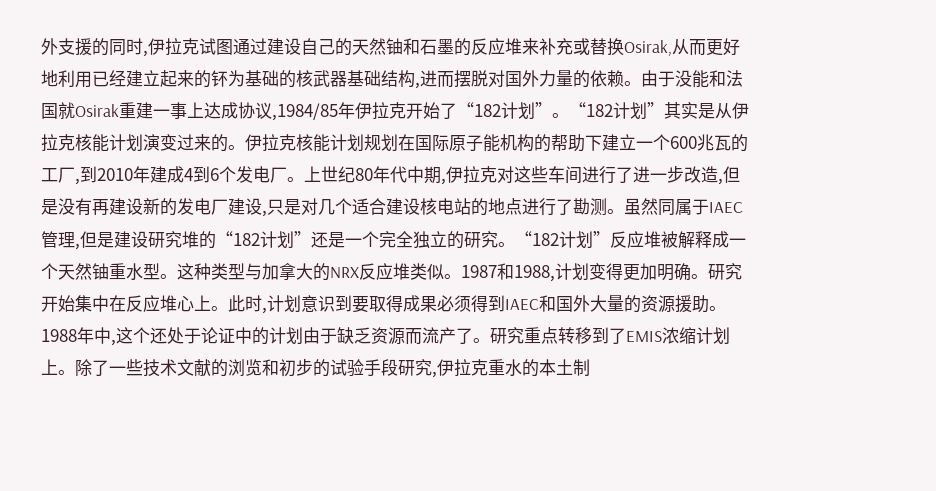外支援的同时,伊拉克试图通过建设自己的天然铀和石墨的反应堆来补充或替换Osirak,从而更好地利用已经建立起来的钚为基础的核武器基础结构,进而摆脱对国外力量的依赖。由于没能和法国就Osirak重建一事上达成协议,1984/85年伊拉克开始了“182计划”。“182计划”其实是从伊拉克核能计划演变过来的。伊拉克核能计划规划在国际原子能机构的帮助下建立一个600兆瓦的工厂,到2010年建成4到6个发电厂。上世纪80年代中期,伊拉克对这些车间进行了进一步改造,但是没有再建设新的发电厂建设,只是对几个适合建设核电站的地点进行了勘测。虽然同属于IAEC管理,但是建设研究堆的“182计划”还是一个完全独立的研究。“182计划”反应堆被解释成一个天然铀重水型。这种类型与加拿大的NRX反应堆类似。1987和1988,计划变得更加明确。研究开始集中在反应堆心上。此时,计划意识到要取得成果必须得到IAEC和国外大量的资源援助。1988年中,这个还处于论证中的计划由于缺乏资源而流产了。研究重点转移到了EMIS浓缩计划上。除了一些技术文献的浏览和初步的试验手段研究,伊拉克重水的本土制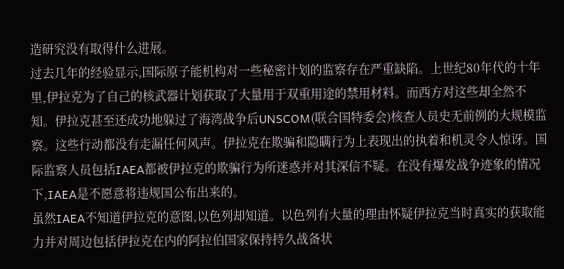造研究没有取得什么进展。
过去几年的经验显示,国际原子能机构对一些秘密计划的监察存在严重缺陷。上世纪80年代的十年里,伊拉克为了自己的核武器计划获取了大量用于双重用途的禁用材料。而西方对这些却全然不知。伊拉克甚至还成功地躲过了海湾战争后UNSCOM(联合国特委会)核查人员史无前例的大规模监察。这些行动都没有走漏任何风声。伊拉克在欺骗和隐瞒行为上表现出的执着和机灵令人惊讶。国际监察人员包括IAEA都被伊拉克的欺骗行为所迷惑并对其深信不疑。在没有爆发战争迹象的情况下,IAEA是不愿意将违规国公布出来的。
虽然IAEA不知道伊拉克的意图,以色列却知道。以色列有大量的理由怀疑伊拉克当时真实的获取能力并对周边包括伊拉克在内的阿拉伯国家保持持久战备状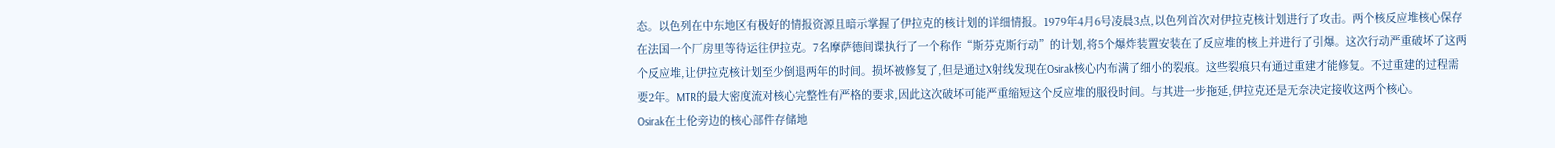态。以色列在中东地区有极好的情报资源且暗示掌握了伊拉克的核计划的详细情报。1979年4月6号凌晨3点,以色列首次对伊拉克核计划进行了攻击。两个核反应堆核心保存在法国一个厂房里等待运往伊拉克。7名摩萨德间谍执行了一个称作“斯芬克斯行动”的计划,将5个爆炸装置安装在了反应堆的核上并进行了引爆。这次行动严重破坏了这两个反应堆,让伊拉克核计划至少倒退两年的时间。损坏被修复了,但是通过X射线发现在Osirak核心内布满了细小的裂痕。这些裂痕只有通过重建才能修复。不过重建的过程需要2年。MTR的最大密度流对核心完整性有严格的要求,因此这次破坏可能严重缩短这个反应堆的服役时间。与其进一步拖延,伊拉克还是无奈决定接收这两个核心。
Osirak在土伦旁边的核心部件存储地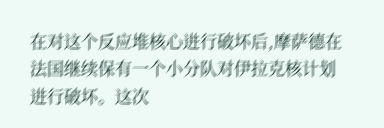在对这个反应堆核心进行破坏后,摩萨德在法国继续保有一个小分队对伊拉克核计划进行破坏。这次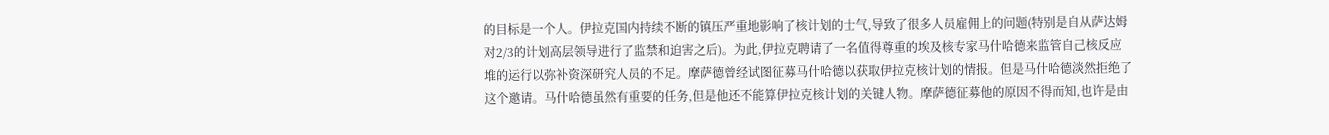的目标是一个人。伊拉克国内持续不断的镇压严重地影响了核计划的士气,导致了很多人员雇佣上的问题(特别是自从萨达姆对2/3的计划高层领导进行了监禁和迫害之后)。为此,伊拉克聘请了一名值得尊重的埃及核专家马什哈德来监管自己核反应堆的运行以弥补资深研究人员的不足。摩萨德曾经试图征募马什哈德以获取伊拉克核计划的情报。但是马什哈德淡然拒绝了这个邀请。马什哈德虽然有重要的任务,但是他还不能算伊拉克核计划的关键人物。摩萨德征募他的原因不得而知,也许是由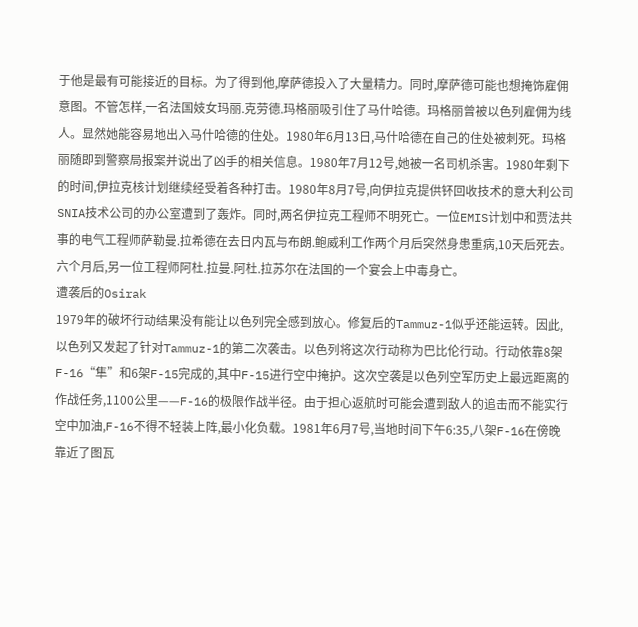于他是最有可能接近的目标。为了得到他,摩萨德投入了大量精力。同时,摩萨德可能也想掩饰雇佣意图。不管怎样,一名法国妓女玛丽.克劳德.玛格丽吸引住了马什哈德。玛格丽曾被以色列雇佣为线人。显然她能容易地出入马什哈德的住处。1980年6月13日,马什哈德在自己的住处被刺死。玛格丽随即到警察局报案并说出了凶手的相关信息。1980年7月12号,她被一名司机杀害。1980年剩下的时间,伊拉克核计划继续经受着各种打击。1980年8月7号,向伊拉克提供钚回收技术的意大利公司SNIA技术公司的办公室遭到了轰炸。同时,两名伊拉克工程师不明死亡。一位EMIS计划中和贾法共事的电气工程师萨勒曼.拉希德在去日内瓦与布朗.鲍威利工作两个月后突然身患重病,10天后死去。六个月后,另一位工程师阿杜.拉曼.阿杜.拉苏尔在法国的一个宴会上中毒身亡。
遭袭后的Osirak
1979年的破坏行动结果没有能让以色列完全感到放心。修复后的Tammuz-1似乎还能运转。因此,以色列又发起了针对Tammuz-1的第二次袭击。以色列将这次行动称为巴比伦行动。行动依靠8架F-16“隼”和6架F-15完成的,其中F-15进行空中掩护。这次空袭是以色列空军历史上最远距离的作战任务,1100公里——F-16的极限作战半径。由于担心返航时可能会遭到敌人的追击而不能实行空中加油,F-16不得不轻装上阵,最小化负载。1981年6月7号,当地时间下午6:35,八架F-16在傍晚靠近了图瓦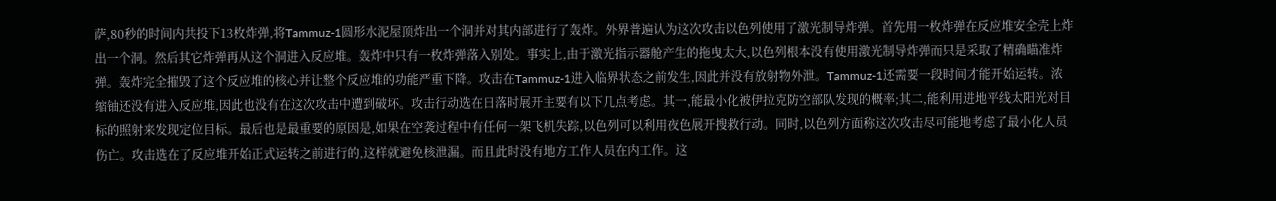萨,80秒的时间内共投下13枚炸弹,将Tammuz-1圆形水泥屋顶炸出一个洞并对其内部进行了轰炸。外界普遍认为这次攻击以色列使用了激光制导炸弹。首先用一枚炸弹在反应堆安全壳上炸出一个洞。然后其它炸弹再从这个洞进入反应堆。轰炸中只有一枚炸弹落入别处。事实上,由于激光指示器舱产生的拖曳太大,以色列根本没有使用激光制导炸弹而只是采取了精确瞄准炸弹。轰炸完全摧毁了这个反应堆的核心并让整个反应堆的功能严重下降。攻击在Tammuz-1进入临界状态之前发生,因此并没有放射物外泄。Tammuz-1还需要一段时间才能开始运转。浓缩铀还没有进入反应堆,因此也没有在这次攻击中遭到破坏。攻击行动选在日落时展开主要有以下几点考虑。其一,能最小化被伊拉克防空部队发现的概率;其二,能利用进地平线太阳光对目标的照射来发现定位目标。最后也是最重要的原因是,如果在空袭过程中有任何一架飞机失踪,以色列可以利用夜色展开搜救行动。同时,以色列方面称这次攻击尽可能地考虑了最小化人员伤亡。攻击选在了反应堆开始正式运转之前进行的,这样就避免核泄漏。而且此时没有地方工作人员在内工作。这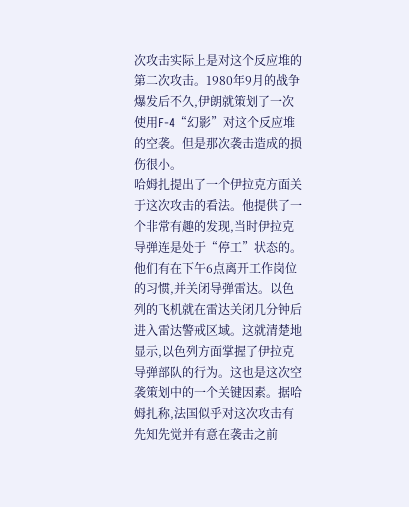次攻击实际上是对这个反应堆的第二次攻击。1980年9月的战争爆发后不久,伊朗就策划了一次使用F-4“幻影”对这个反应堆的空袭。但是那次袭击造成的损伤很小。
哈姆扎提出了一个伊拉克方面关于这次攻击的看法。他提供了一个非常有趣的发现,当时伊拉克导弹连是处于“停工”状态的。他们有在下午6点离开工作岗位的习惯,并关闭导弹雷达。以色列的飞机就在雷达关闭几分钟后进入雷达警戒区域。这就清楚地显示,以色列方面掌握了伊拉克导弹部队的行为。这也是这次空袭策划中的一个关键因素。据哈姆扎称,法国似乎对这次攻击有先知先觉并有意在袭击之前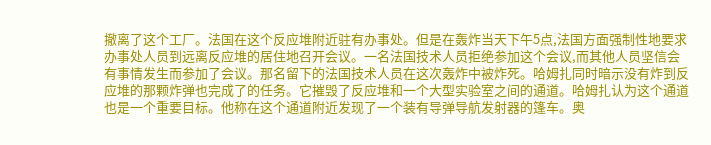撤离了这个工厂。法国在这个反应堆附近驻有办事处。但是在轰炸当天下午5点,法国方面强制性地要求办事处人员到远离反应堆的居住地召开会议。一名法国技术人员拒绝参加这个会议,而其他人员坚信会有事情发生而参加了会议。那名留下的法国技术人员在这次轰炸中被炸死。哈姆扎同时暗示没有炸到反应堆的那颗炸弹也完成了的任务。它摧毁了反应堆和一个大型实验室之间的通道。哈姆扎认为这个通道也是一个重要目标。他称在这个通道附近发现了一个装有导弹导航发射器的篷车。奥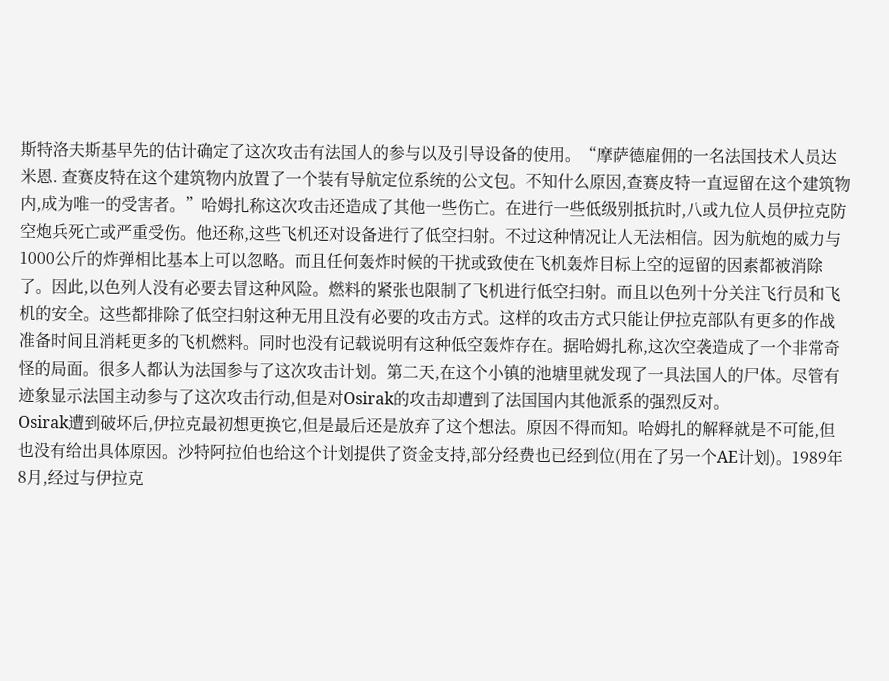斯特洛夫斯基早先的估计确定了这次攻击有法国人的参与以及引导设备的使用。“摩萨德雇佣的一名法国技术人员达米恩. 查赛皮特在这个建筑物内放置了一个装有导航定位系统的公文包。不知什么原因,查赛皮特一直逗留在这个建筑物内,成为唯一的受害者。”哈姆扎称这次攻击还造成了其他一些伤亡。在进行一些低级别抵抗时,八或九位人员伊拉克防空炮兵死亡或严重受伤。他还称,这些飞机还对设备进行了低空扫射。不过这种情况让人无法相信。因为航炮的威力与1000公斤的炸弹相比基本上可以忽略。而且任何轰炸时候的干扰或致使在飞机轰炸目标上空的逗留的因素都被消除了。因此,以色列人没有必要去冒这种风险。燃料的紧张也限制了飞机进行低空扫射。而且以色列十分关注飞行员和飞机的安全。这些都排除了低空扫射这种无用且没有必要的攻击方式。这样的攻击方式只能让伊拉克部队有更多的作战准备时间且消耗更多的飞机燃料。同时也没有记载说明有这种低空轰炸存在。据哈姆扎称,这次空袭造成了一个非常奇怪的局面。很多人都认为法国参与了这次攻击计划。第二天,在这个小镇的池塘里就发现了一具法国人的尸体。尽管有迹象显示法国主动参与了这次攻击行动,但是对Osirak的攻击却遭到了法国国内其他派系的强烈反对。
Osirak遭到破坏后,伊拉克最初想更换它,但是最后还是放弃了这个想法。原因不得而知。哈姆扎的解释就是不可能,但也没有给出具体原因。沙特阿拉伯也给这个计划提供了资金支持,部分经费也已经到位(用在了另一个AE计划)。1989年8月,经过与伊拉克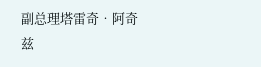副总理塔雷奇•阿奇兹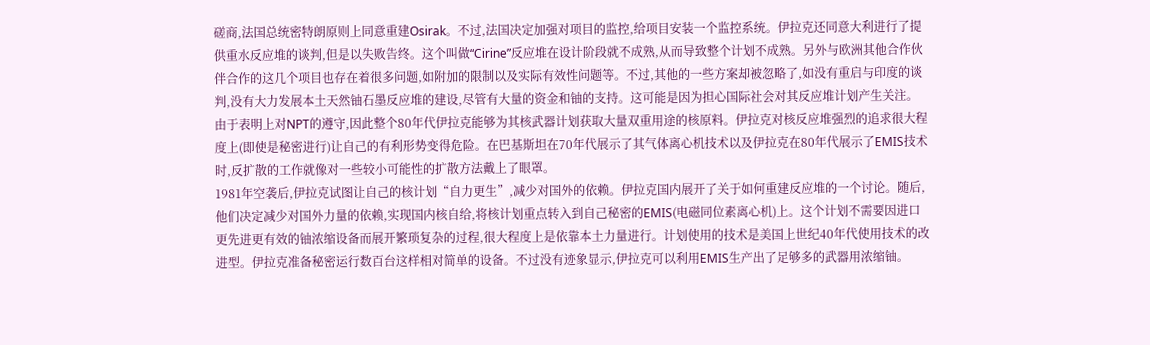磋商,法国总统密特朗原则上同意重建Osirak。不过,法国决定加强对项目的监控,给项目安装一个监控系统。伊拉克还同意大利进行了提供重水反应堆的谈判,但是以失败告终。这个叫做“Cirine”反应堆在设计阶段就不成熟,从而导致整个计划不成熟。另外与欧洲其他合作伙伴合作的这几个项目也存在着很多问题,如附加的限制以及实际有效性问题等。不过,其他的一些方案却被忽略了,如没有重启与印度的谈判,没有大力发展本土天然铀石墨反应堆的建设,尽管有大量的资金和铀的支持。这可能是因为担心国际社会对其反应堆计划产生关注。由于表明上对NPT的遵守,因此整个80年代伊拉克能够为其核武器计划获取大量双重用途的核原料。伊拉克对核反应堆强烈的追求很大程度上(即使是秘密进行)让自己的有利形势变得危险。在巴基斯坦在70年代展示了其气体离心机技术以及伊拉克在80年代展示了EMIS技术时,反扩散的工作就像对一些较小可能性的扩散方法戴上了眼罩。
1981年空袭后,伊拉克试图让自己的核计划“自力更生”,减少对国外的依赖。伊拉克国内展开了关于如何重建反应堆的一个讨论。随后,他们决定减少对国外力量的依赖,实现国内核自给,将核计划重点转入到自己秘密的EMIS(电磁同位素离心机)上。这个计划不需要因进口更先进更有效的铀浓缩设备而展开繁琐复杂的过程,很大程度上是依靠本土力量进行。计划使用的技术是美国上世纪40年代使用技术的改进型。伊拉克准备秘密运行数百台这样相对简单的设备。不过没有迹象显示,伊拉克可以利用EMIS生产出了足够多的武器用浓缩铀。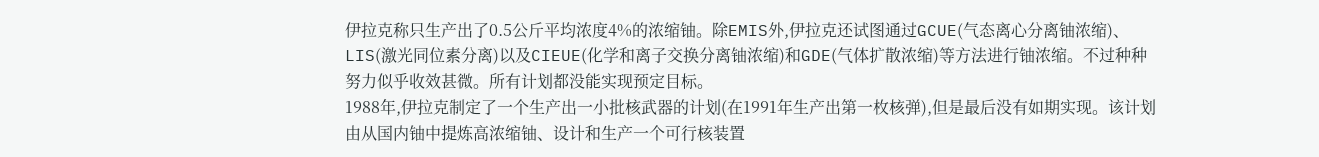伊拉克称只生产出了0.5公斤平均浓度4%的浓缩铀。除EMIS外,伊拉克还试图通过GCUE(气态离心分离铀浓缩)、LIS(激光同位素分离)以及CIEUE(化学和离子交换分离铀浓缩)和GDE(气体扩散浓缩)等方法进行铀浓缩。不过种种努力似乎收效甚微。所有计划都没能实现预定目标。
1988年,伊拉克制定了一个生产出一小批核武器的计划(在1991年生产出第一枚核弹),但是最后没有如期实现。该计划由从国内铀中提炼高浓缩铀、设计和生产一个可行核装置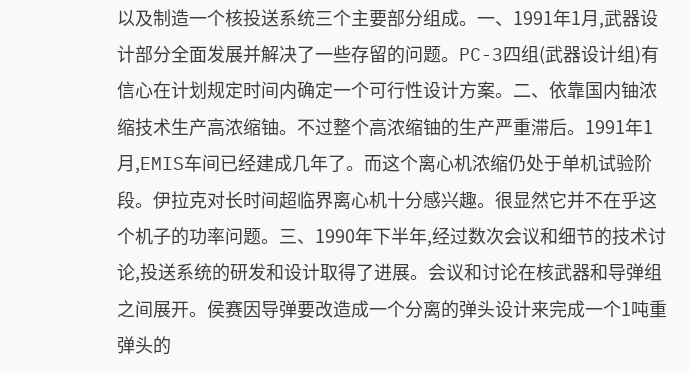以及制造一个核投送系统三个主要部分组成。一、1991年1月,武器设计部分全面发展并解决了一些存留的问题。PC-3四组(武器设计组)有信心在计划规定时间内确定一个可行性设计方案。二、依靠国内铀浓缩技术生产高浓缩铀。不过整个高浓缩铀的生产严重滞后。1991年1月,EMIS车间已经建成几年了。而这个离心机浓缩仍处于单机试验阶段。伊拉克对长时间超临界离心机十分感兴趣。很显然它并不在乎这个机子的功率问题。三、1990年下半年,经过数次会议和细节的技术讨论,投送系统的研发和设计取得了进展。会议和讨论在核武器和导弹组之间展开。侯赛因导弹要改造成一个分离的弹头设计来完成一个1吨重弹头的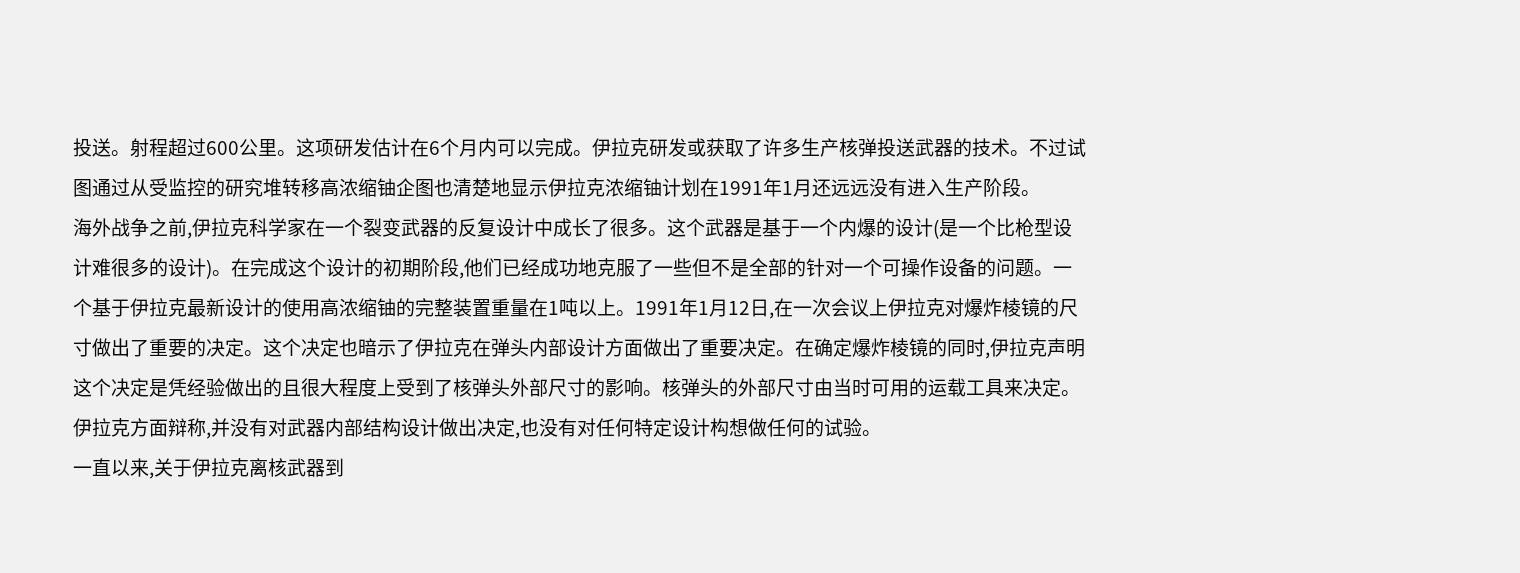投送。射程超过600公里。这项研发估计在6个月内可以完成。伊拉克研发或获取了许多生产核弹投送武器的技术。不过试图通过从受监控的研究堆转移高浓缩铀企图也清楚地显示伊拉克浓缩铀计划在1991年1月还远远没有进入生产阶段。
海外战争之前,伊拉克科学家在一个裂变武器的反复设计中成长了很多。这个武器是基于一个内爆的设计(是一个比枪型设计难很多的设计)。在完成这个设计的初期阶段,他们已经成功地克服了一些但不是全部的针对一个可操作设备的问题。一个基于伊拉克最新设计的使用高浓缩铀的完整装置重量在1吨以上。1991年1月12日,在一次会议上伊拉克对爆炸棱镜的尺寸做出了重要的决定。这个决定也暗示了伊拉克在弹头内部设计方面做出了重要决定。在确定爆炸棱镜的同时,伊拉克声明这个决定是凭经验做出的且很大程度上受到了核弹头外部尺寸的影响。核弹头的外部尺寸由当时可用的运载工具来决定。伊拉克方面辩称,并没有对武器内部结构设计做出决定,也没有对任何特定设计构想做任何的试验。
一直以来,关于伊拉克离核武器到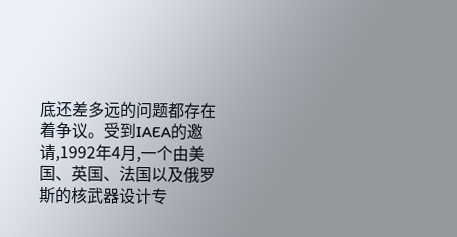底还差多远的问题都存在着争议。受到IAEA的邀请,1992年4月,一个由美国、英国、法国以及俄罗斯的核武器设计专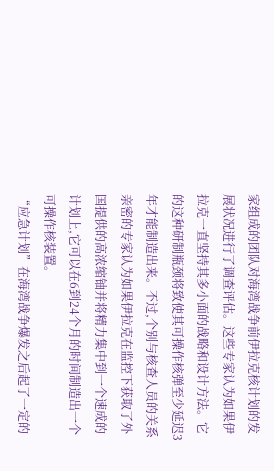家组成的团队对海湾战争前伊拉克核计划的发展状况进行了调查评估。这些专家认为如果伊拉克一直坚持其多小面的战略和设计方法。它的这种研制瓶颈将致使其可操作核弹至少延迟3年才能制造出来。不过,个别与核查人员的关系亲密的专家认为如果伊拉克在监控下获取了外国提供的高浓缩铀并将精力集中到一个速成的计划上,它可以在6到24个月的时间制造出一个可操作核装置。
“应急计划”在海湾战争爆发之后起了一定的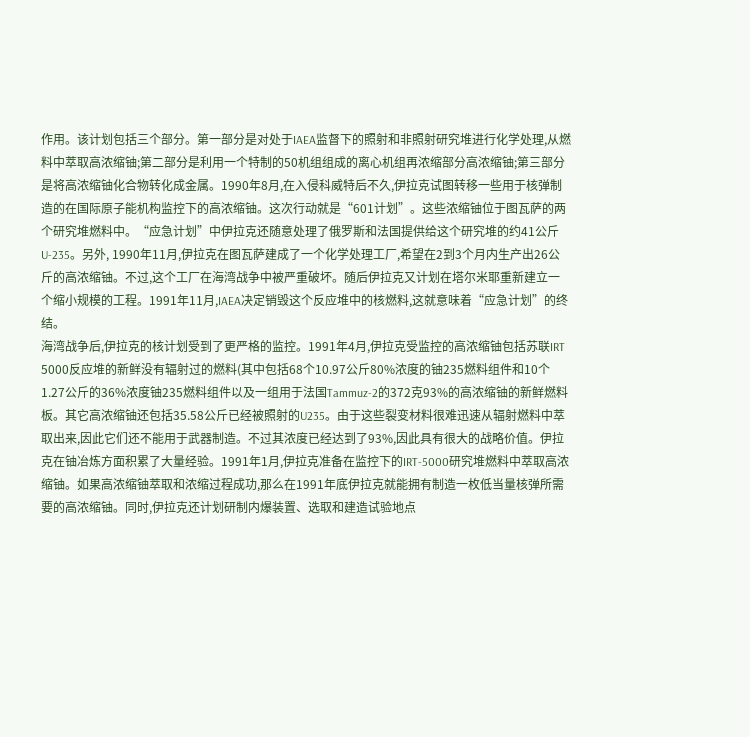作用。该计划包括三个部分。第一部分是对处于IAEA监督下的照射和非照射研究堆进行化学处理,从燃料中萃取高浓缩铀;第二部分是利用一个特制的50机组组成的离心机组再浓缩部分高浓缩铀;第三部分是将高浓缩铀化合物转化成金属。1990年8月,在入侵科威特后不久,伊拉克试图转移一些用于核弹制造的在国际原子能机构监控下的高浓缩铀。这次行动就是“601计划”。这些浓缩铀位于图瓦萨的两个研究堆燃料中。“应急计划”中伊拉克还随意处理了俄罗斯和法国提供给这个研究堆的约41公斤U-235。另外, 1990年11月,伊拉克在图瓦萨建成了一个化学处理工厂,希望在2到3个月内生产出26公斤的高浓缩铀。不过,这个工厂在海湾战争中被严重破坏。随后伊拉克又计划在塔尔米耶重新建立一个缩小规模的工程。1991年11月,IAEA决定销毁这个反应堆中的核燃料,这就意味着“应急计划”的终结。
海湾战争后,伊拉克的核计划受到了更严格的监控。1991年4月,伊拉克受监控的高浓缩铀包括苏联IRT 5000反应堆的新鲜没有辐射过的燃料(其中包括68个10.97公斤80%浓度的铀235燃料组件和10个1.27公斤的36%浓度铀235燃料组件以及一组用于法国Tammuz-2的372克93%的高浓缩铀的新鲜燃料板。其它高浓缩铀还包括35.58公斤已经被照射的U235。由于这些裂变材料很难迅速从辐射燃料中萃取出来,因此它们还不能用于武器制造。不过其浓度已经达到了93%,因此具有很大的战略价值。伊拉克在铀冶炼方面积累了大量经验。1991年1月,伊拉克准备在监控下的IRT-5000研究堆燃料中萃取高浓缩铀。如果高浓缩铀萃取和浓缩过程成功,那么在1991年底伊拉克就能拥有制造一枚低当量核弹所需要的高浓缩铀。同时,伊拉克还计划研制内爆装置、选取和建造试验地点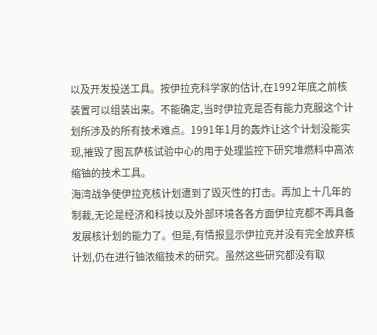以及开发投送工具。按伊拉克科学家的估计,在1992年底之前核装置可以组装出来。不能确定,当时伊拉克是否有能力克服这个计划所涉及的所有技术难点。1991年1月的轰炸让这个计划没能实现,摧毁了图瓦萨核试验中心的用于处理监控下研究堆燃料中高浓缩铀的技术工具。
海湾战争使伊拉克核计划遭到了毁灭性的打击。再加上十几年的制裁,无论是经济和科技以及外部环境各各方面伊拉克都不再具备发展核计划的能力了。但是,有情报显示伊拉克并没有完全放弃核计划,仍在进行铀浓缩技术的研究。虽然这些研究都没有取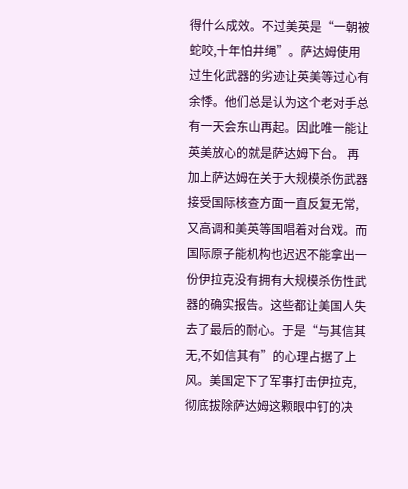得什么成效。不过美英是“一朝被蛇咬,十年怕井绳”。萨达姆使用过生化武器的劣迹让英美等过心有余悸。他们总是认为这个老对手总有一天会东山再起。因此唯一能让英美放心的就是萨达姆下台。 再加上萨达姆在关于大规模杀伤武器接受国际核查方面一直反复无常,又高调和美英等国唱着对台戏。而国际原子能机构也迟迟不能拿出一份伊拉克没有拥有大规模杀伤性武器的确实报告。这些都让美国人失去了最后的耐心。于是“与其信其无,不如信其有”的心理占据了上风。美国定下了军事打击伊拉克,彻底拔除萨达姆这颗眼中钉的决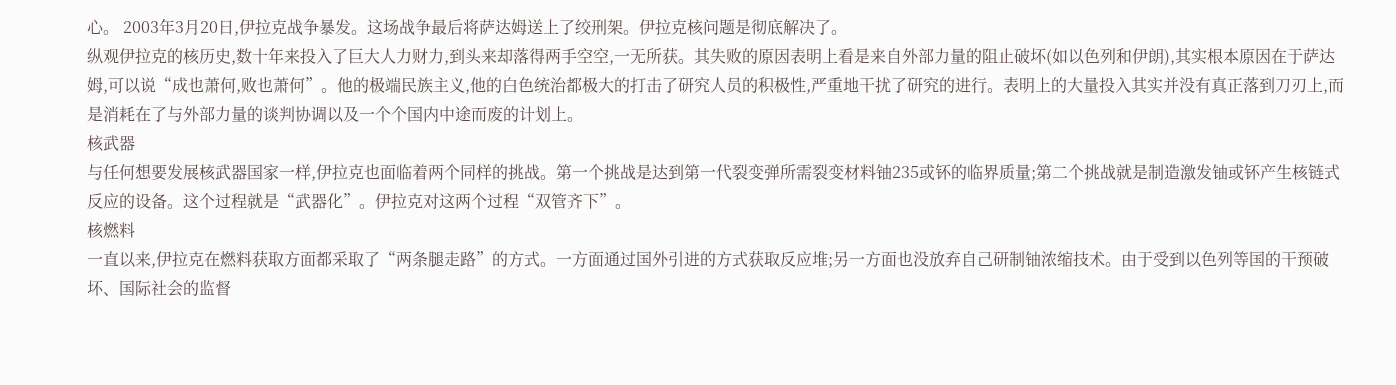心。 2003年3月20日,伊拉克战争暴发。这场战争最后将萨达姆送上了绞刑架。伊拉克核问题是彻底解决了。
纵观伊拉克的核历史,数十年来投入了巨大人力财力,到头来却落得两手空空,一无所获。其失败的原因表明上看是来自外部力量的阻止破坏(如以色列和伊朗),其实根本原因在于萨达姆,可以说“成也萧何,败也萧何”。他的极端民族主义,他的白色统治都极大的打击了研究人员的积极性,严重地干扰了研究的进行。表明上的大量投入其实并没有真正落到刀刃上,而是消耗在了与外部力量的谈判协调以及一个个国内中途而废的计划上。
核武器
与任何想要发展核武器国家一样,伊拉克也面临着两个同样的挑战。第一个挑战是达到第一代裂变弹所需裂变材料铀235或钚的临界质量;第二个挑战就是制造激发铀或钚产生核链式反应的设备。这个过程就是“武器化”。伊拉克对这两个过程“双管齐下”。
核燃料
一直以来,伊拉克在燃料获取方面都采取了“两条腿走路”的方式。一方面通过国外引进的方式获取反应堆;另一方面也没放弃自己研制铀浓缩技术。由于受到以色列等国的干预破坏、国际社会的监督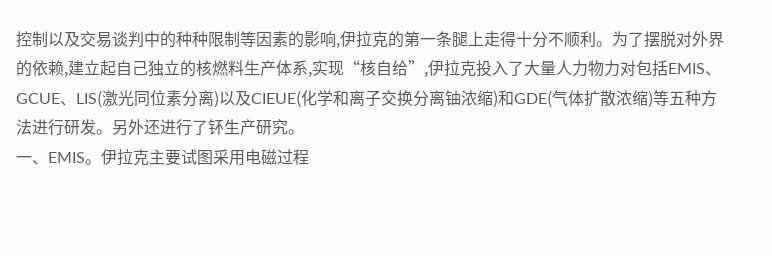控制以及交易谈判中的种种限制等因素的影响,伊拉克的第一条腿上走得十分不顺利。为了摆脱对外界的依赖,建立起自己独立的核燃料生产体系,实现“核自给”,伊拉克投入了大量人力物力对包括EMIS、GCUE、LIS(激光同位素分离)以及CIEUE(化学和离子交换分离铀浓缩)和GDE(气体扩散浓缩)等五种方法进行研发。另外还进行了钚生产研究。
一、EMIS。伊拉克主要试图采用电磁过程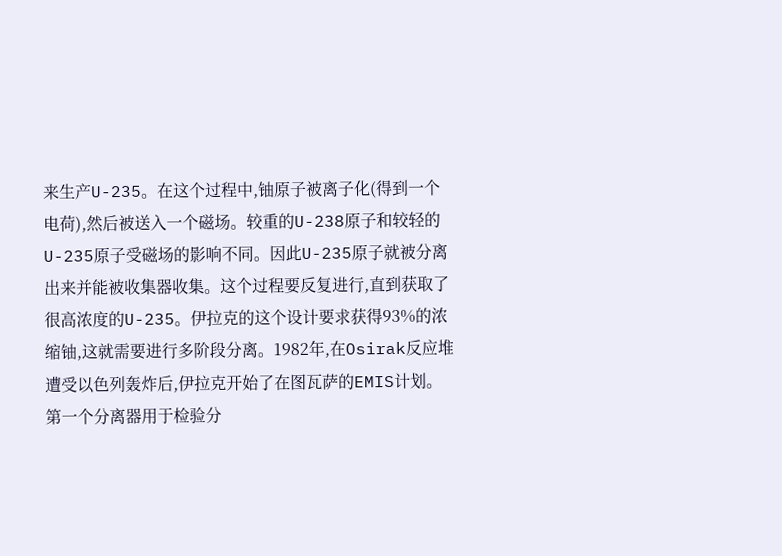来生产U-235。在这个过程中,铀原子被离子化(得到一个电荷),然后被送入一个磁场。较重的U-238原子和较轻的U-235原子受磁场的影响不同。因此U-235原子就被分离出来并能被收集器收集。这个过程要反复进行,直到获取了很高浓度的U-235。伊拉克的这个设计要求获得93%的浓缩铀,这就需要进行多阶段分离。1982年,在Osirak反应堆遭受以色列轰炸后,伊拉克开始了在图瓦萨的EMIS计划。第一个分离器用于检验分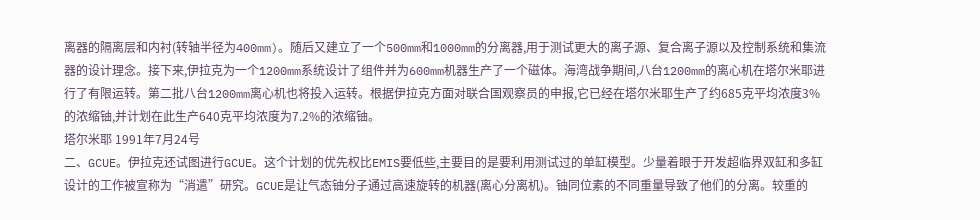离器的隔离层和内衬(转轴半径为400mm)。随后又建立了一个500mm和1000mm的分离器,用于测试更大的离子源、复合离子源以及控制系统和集流器的设计理念。接下来,伊拉克为一个1200mm系统设计了组件并为600mm机器生产了一个磁体。海湾战争期间,八台1200mm的离心机在塔尔米耶进行了有限运转。第二批八台1200mm离心机也将投入运转。根据伊拉克方面对联合国观察员的申报,它已经在塔尔米耶生产了约685克平均浓度3%的浓缩铀,并计划在此生产640克平均浓度为7.2%的浓缩铀。
塔尔米耶 1991年7月24号
二、GCUE。伊拉克还试图进行GCUE。这个计划的优先权比EMIS要低些,主要目的是要利用测试过的单缸模型。少量着眼于开发超临界双缸和多缸设计的工作被宣称为“消遣”研究。GCUE是让气态铀分子通过高速旋转的机器(离心分离机)。铀同位素的不同重量导致了他们的分离。较重的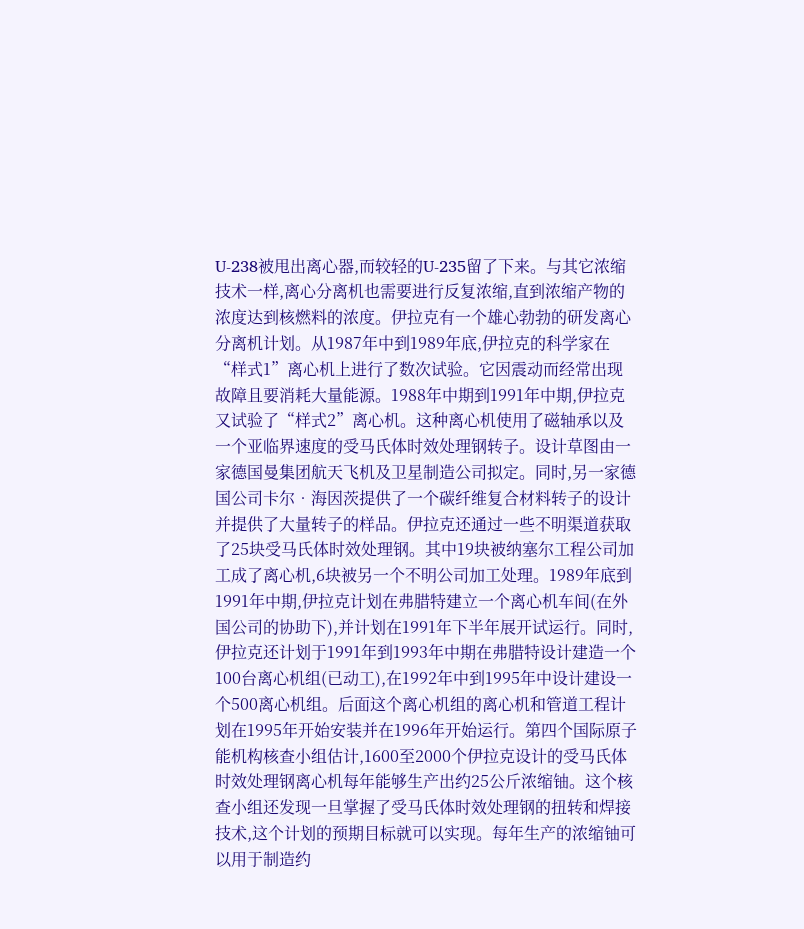U-238被甩出离心器,而较轻的U-235留了下来。与其它浓缩技术一样,离心分离机也需要进行反复浓缩,直到浓缩产物的浓度达到核燃料的浓度。伊拉克有一个雄心勃勃的研发离心分离机计划。从1987年中到1989年底,伊拉克的科学家在“样式1”离心机上进行了数次试验。它因震动而经常出现故障且要消耗大量能源。1988年中期到1991年中期,伊拉克又试验了“样式2”离心机。这种离心机使用了磁轴承以及一个亚临界速度的受马氏体时效处理钢转子。设计草图由一家德国曼集团航天飞机及卫星制造公司拟定。同时,另一家德国公司卡尔•海因茨提供了一个碳纤维复合材料转子的设计并提供了大量转子的样品。伊拉克还通过一些不明渠道获取了25块受马氏体时效处理钢。其中19块被纳塞尔工程公司加工成了离心机,6块被另一个不明公司加工处理。1989年底到1991年中期,伊拉克计划在弗腊特建立一个离心机车间(在外国公司的协助下),并计划在1991年下半年展开试运行。同时,伊拉克还计划于1991年到1993年中期在弗腊特设计建造一个100台离心机组(已动工),在1992年中到1995年中设计建设一个500离心机组。后面这个离心机组的离心机和管道工程计划在1995年开始安装并在1996年开始运行。第四个国际原子能机构核查小组估计,1600至2000个伊拉克设计的受马氏体时效处理钢离心机每年能够生产出约25公斤浓缩铀。这个核查小组还发现一旦掌握了受马氏体时效处理钢的扭转和焊接技术,这个计划的预期目标就可以实现。每年生产的浓缩铀可以用于制造约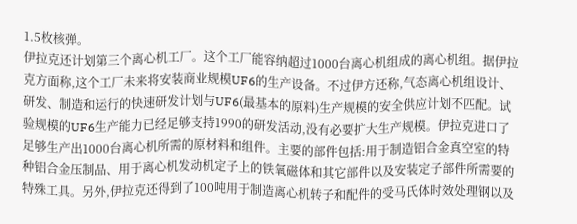1.5枚核弹。
伊拉克还计划第三个离心机工厂。这个工厂能容纳超过1000台离心机组成的离心机组。据伊拉克方面称,这个工厂未来将安装商业规模UF6的生产设备。不过伊方还称,气态离心机组设计、研发、制造和运行的快速研发计划与UF6(最基本的原料)生产规模的安全供应计划不匹配。试验规模的UF6生产能力已经足够支持1990的研发活动,没有必要扩大生产规模。伊拉克进口了足够生产出1000台离心机所需的原材料和组件。主要的部件包括:用于制造铝合金真空室的特种铝合金压制品、用于离心机发动机定子上的铁氧磁体和其它部件以及安装定子部件所需要的特殊工具。另外,伊拉克还得到了100吨用于制造离心机转子和配件的受马氏体时效处理钢以及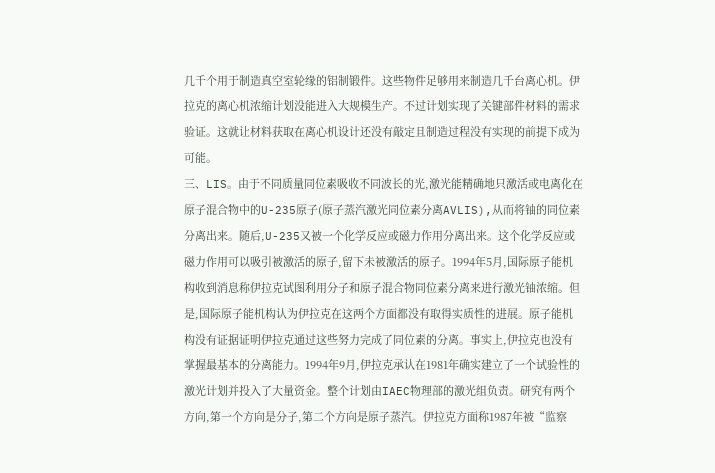几千个用于制造真空室轮缘的铝制锻件。这些物件足够用来制造几千台离心机。伊拉克的离心机浓缩计划没能进入大规模生产。不过计划实现了关键部件材料的需求验证。这就让材料获取在离心机设计还没有敲定且制造过程没有实现的前提下成为可能。
三、LIS。由于不同质量同位素吸收不同波长的光,激光能精确地只激活或电离化在原子混合物中的U-235原子(原子蒸汽激光同位素分离AVLIS),从而将铀的同位素分离出来。随后,U-235又被一个化学反应或磁力作用分离出来。这个化学反应或磁力作用可以吸引被激活的原子,留下未被激活的原子。1994年5月,国际原子能机构收到消息称伊拉克试图利用分子和原子混合物同位素分离来进行激光铀浓缩。但是,国际原子能机构认为伊拉克在这两个方面都没有取得实质性的进展。原子能机构没有证据证明伊拉克通过这些努力完成了同位素的分离。事实上,伊拉克也没有掌握最基本的分离能力。1994年9月,伊拉克承认在1981年确实建立了一个试验性的激光计划并投入了大量资金。整个计划由IAEC物理部的激光组负责。研究有两个方向,第一个方向是分子,第二个方向是原子蒸汽。伊拉克方面称1987年被“监察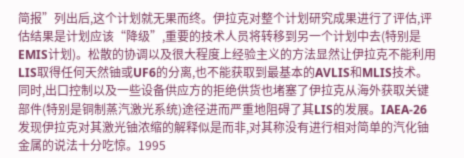简报”列出后,这个计划就无果而终。伊拉克对整个计划研究成果进行了评估,评估结果是计划应该“降级”,重要的技术人员将转移到另一个计划中去(特别是EMIS计划)。松散的协调以及很大程度上经验主义的方法显然让伊拉克不能利用LIS取得任何天然铀或UF6的分离,也不能获取到最基本的AVLIS和MLIS技术。同时,出口控制以及一些设备供应方的拒绝供货也堵塞了伊拉克从海外获取关键部件(特别是铜制蒸汽激光系统)途径进而严重地阻碍了其LIS的发展。IAEA-26发现伊拉克对其激光铀浓缩的解释似是而非,对其称没有进行相对简单的汽化铀金属的说法十分吃惊。1995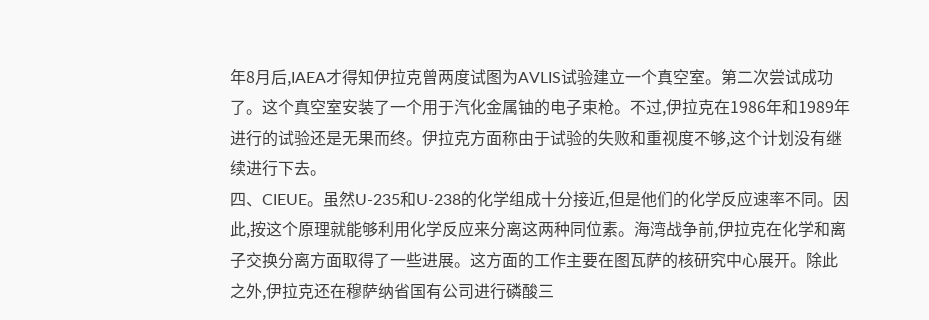年8月后,IAEA才得知伊拉克曾两度试图为AVLIS试验建立一个真空室。第二次尝试成功了。这个真空室安装了一个用于汽化金属铀的电子束枪。不过,伊拉克在1986年和1989年进行的试验还是无果而终。伊拉克方面称由于试验的失败和重视度不够,这个计划没有继续进行下去。
四、CIEUE。虽然U-235和U-238的化学组成十分接近,但是他们的化学反应速率不同。因此,按这个原理就能够利用化学反应来分离这两种同位素。海湾战争前,伊拉克在化学和离子交换分离方面取得了一些进展。这方面的工作主要在图瓦萨的核研究中心展开。除此之外,伊拉克还在穆萨纳省国有公司进行磷酸三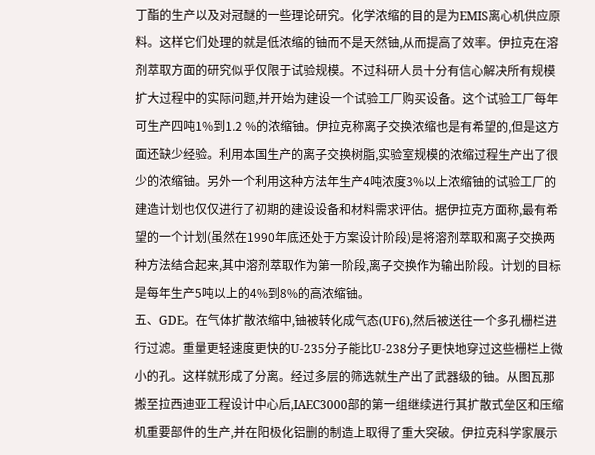丁酯的生产以及对冠醚的一些理论研究。化学浓缩的目的是为EMIS离心机供应原料。这样它们处理的就是低浓缩的铀而不是天然铀,从而提高了效率。伊拉克在溶剂萃取方面的研究似乎仅限于试验规模。不过科研人员十分有信心解决所有规模扩大过程中的实际问题,并开始为建设一个试验工厂购买设备。这个试验工厂每年可生产四吨1%到1.2 %的浓缩铀。伊拉克称离子交换浓缩也是有希望的,但是这方面还缺少经验。利用本国生产的离子交换树脂,实验室规模的浓缩过程生产出了很少的浓缩铀。另外一个利用这种方法年生产4吨浓度3%以上浓缩铀的试验工厂的建造计划也仅仅进行了初期的建设设备和材料需求评估。据伊拉克方面称,最有希望的一个计划(虽然在1990年底还处于方案设计阶段)是将溶剂萃取和离子交换两种方法结合起来,其中溶剂萃取作为第一阶段,离子交换作为输出阶段。计划的目标是每年生产5吨以上的4%到8%的高浓缩铀。
五、GDE。在气体扩散浓缩中,铀被转化成气态(UF6),然后被送往一个多孔栅栏进行过滤。重量更轻速度更快的U-235分子能比U-238分子更快地穿过这些栅栏上微小的孔。这样就形成了分离。经过多层的筛选就生产出了武器级的铀。从图瓦那搬至拉西迪亚工程设计中心后,IAEC3000部的第一组继续进行其扩散式垒区和压缩机重要部件的生产,并在阳极化铝删的制造上取得了重大突破。伊拉克科学家展示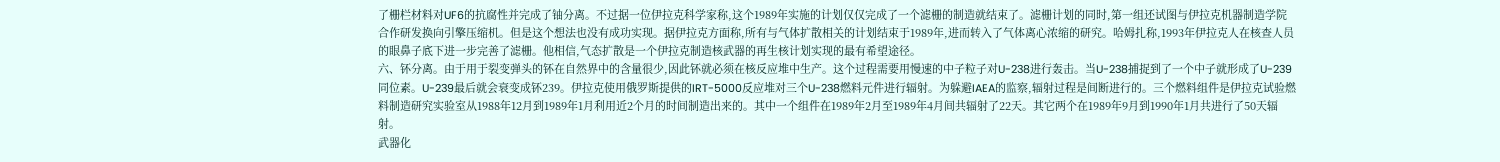了栅栏材料对UF6的抗腐性并完成了铀分离。不过据一位伊拉克科学家称,这个1989年实施的计划仅仅完成了一个滤栅的制造就结束了。滤栅计划的同时,第一组还试图与伊拉克机器制造学院合作研发换向引擎压缩机。但是这个想法也没有成功实现。据伊拉克方面称,所有与气体扩散相关的计划结束于1989年,进而转入了气体离心浓缩的研究。哈姆扎称,1993年伊拉克人在核查人员的眼鼻子底下进一步完善了滤栅。他相信,气态扩散是一个伊拉克制造核武器的再生核计划实现的最有希望途径。
六、钚分离。由于用于裂变弹头的钚在自然界中的含量很少,因此钚就必须在核反应堆中生产。这个过程需要用慢速的中子粒子对U-238进行轰击。当U-238捕捉到了一个中子就形成了U-239同位素。U-239最后就会衰变成钚239。伊拉克使用俄罗斯提供的IRT-5000反应堆对三个U-238燃料元件进行辐射。为躲避IAEA的监察,辐射过程是间断进行的。三个燃料组件是伊拉克试验燃料制造研究实验室从1988年12月到1989年1月利用近2个月的时间制造出来的。其中一个组件在1989年2月至1989年4月间共辐射了22天。其它两个在1989年9月到1990年1月共进行了50天辐射。
武器化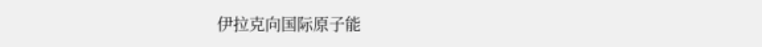伊拉克向国际原子能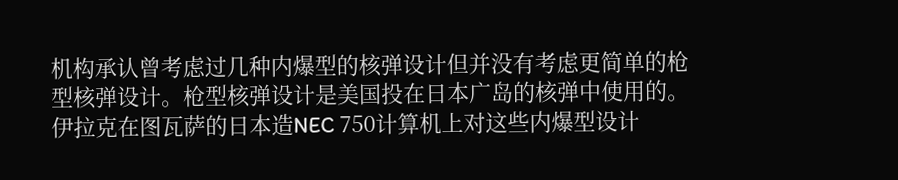机构承认曾考虑过几种内爆型的核弹设计但并没有考虑更简单的枪型核弹设计。枪型核弹设计是美国投在日本广岛的核弹中使用的。伊拉克在图瓦萨的日本造NEC 750计算机上对这些内爆型设计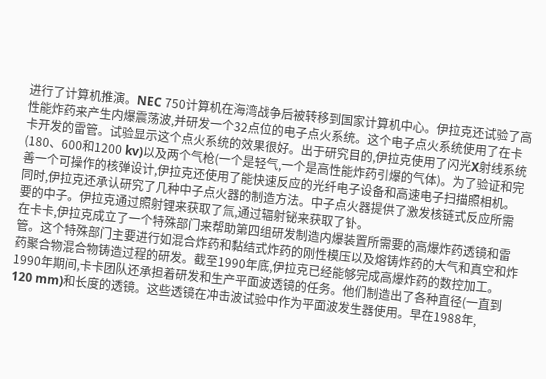进行了计算机推演。NEC 750计算机在海湾战争后被转移到国家计算机中心。伊拉克还试验了高性能炸药来产生内爆震荡波,并研发一个32点位的电子点火系统。这个电子点火系统使用了在卡卡开发的雷管。试验显示这个点火系统的效果很好。出于研究目的,伊拉克使用了闪光X射线系统(180、600和1200 kv)以及两个气枪(一个是轻气,一个是高性能炸药引爆的气体)。为了验证和完善一个可操作的核弹设计,伊拉克还使用了能快速反应的光纤电子设备和高速电子扫描照相机。同时,伊拉克还承认研究了几种中子点火器的制造方法。中子点火器提供了激发核链式反应所需要的中子。伊拉克通过照射锂来获取了氚,通过辐射铋来获取了钋。
在卡卡,伊拉克成立了一个特殊部门来帮助第四组研发制造内爆装置所需要的高爆炸药透镜和雷管。这个特殊部门主要进行如混合炸药和黏结式炸药的刚性模压以及熔铸炸药的大气和真空和炸药聚合物混合物铸造过程的研发。截至1990年底,伊拉克已经能够完成高爆炸药的数控加工。1990年期间,卡卡团队还承担着研发和生产平面波透镜的任务。他们制造出了各种直径(一直到120 mm)和长度的透镜。这些透镜在冲击波试验中作为平面波发生器使用。早在1988年,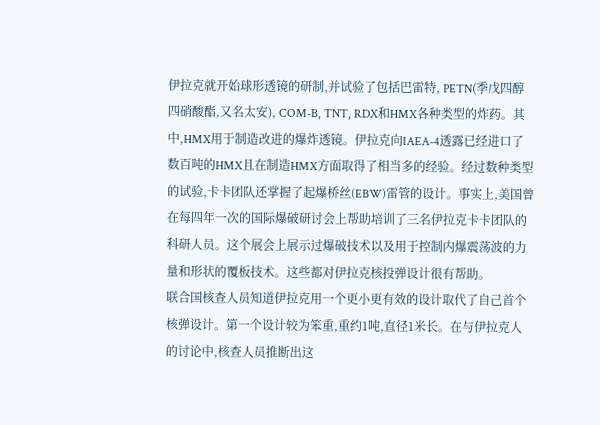伊拉克就开始球形透镜的研制,并试验了包括巴雷特, PETN(季戊四醇四硝酸酯,又名太安), COM-B, TNT, RDX和HMX各种类型的炸药。其中,HMX用于制造改进的爆炸透镜。伊拉克向IAEA-4透露已经进口了数百吨的HMX且在制造HMX方面取得了相当多的经验。经过数种类型的试验,卡卡团队还掌握了起爆桥丝(EBW)雷管的设计。事实上,美国曾在每四年一次的国际爆破研讨会上帮助培训了三名伊拉克卡卡团队的科研人员。这个展会上展示过爆破技术以及用于控制内爆震荡波的力量和形状的覆板技术。这些都对伊拉克核投弹设计很有帮助。
联合国核查人员知道伊拉克用一个更小更有效的设计取代了自己首个核弹设计。第一个设计较为笨重,重约1吨,直径1米长。在与伊拉克人的讨论中,核查人员推断出这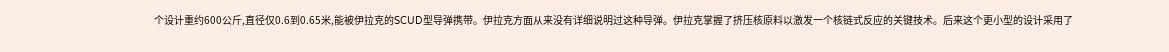个设计重约600公斤,直径仅0.6到0.65米,能被伊拉克的SCUD型导弹携带。伊拉克方面从来没有详细说明过这种导弹。伊拉克掌握了挤压核原料以激发一个核链式反应的关键技术。后来这个更小型的设计采用了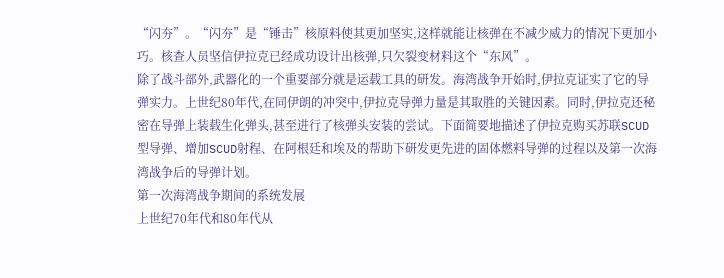“闪夯”。“闪夯”是“锤击”核原料使其更加坚实,这样就能让核弹在不减少威力的情况下更加小巧。核查人员坚信伊拉克已经成功设计出核弹,只欠裂变材料这个“东风”。
除了战斗部外,武器化的一个重要部分就是运载工具的研发。海湾战争开始时,伊拉克证实了它的导弹实力。上世纪80年代,在同伊朗的冲突中,伊拉克导弹力量是其取胜的关键因素。同时,伊拉克还秘密在导弹上装载生化弹头,甚至进行了核弹头安装的尝试。下面简要地描述了伊拉克购买苏联SCUD型导弹、增加SCUD射程、在阿根廷和埃及的帮助下研发更先进的固体燃料导弹的过程以及第一次海湾战争后的导弹计划。
第一次海湾战争期间的系统发展
上世纪70年代和80年代从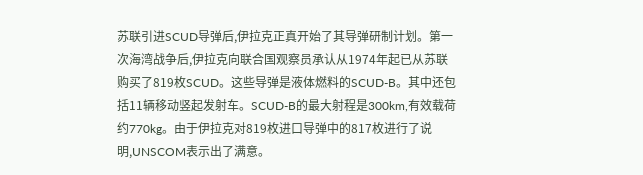苏联引进SCUD导弹后,伊拉克正真开始了其导弹研制计划。第一次海湾战争后,伊拉克向联合国观察员承认从1974年起已从苏联购买了819枚SCUD。这些导弹是液体燃料的SCUD-B。其中还包括11辆移动竖起发射车。SCUD-B的最大射程是300km,有效载荷约770kg。由于伊拉克对819枚进口导弹中的817枚进行了说明,UNSCOM表示出了满意。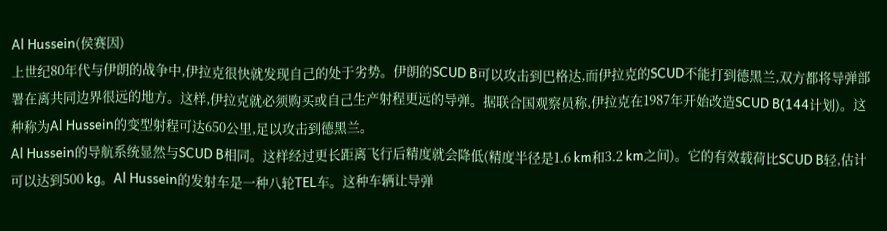Al Hussein(侯赛因)
上世纪80年代与伊朗的战争中,伊拉克很快就发现自己的处于劣势。伊朗的SCUD B可以攻击到巴格达,而伊拉克的SCUD不能打到德黑兰,双方都将导弹部署在离共同边界很远的地方。这样,伊拉克就必须购买或自己生产射程更远的导弹。据联合国观察员称,伊拉克在1987年开始改造SCUD B(144计划)。这种称为Al Hussein的变型射程可达650公里,足以攻击到德黑兰。
Al Hussein的导航系统显然与SCUD B相同。这样经过更长距离飞行后精度就会降低(精度半径是1.6 km和3.2 km之间)。它的有效载荷比SCUD B轻,估计可以达到500 kg。Al Hussein的发射车是一种八轮TEL车。这种车辆让导弹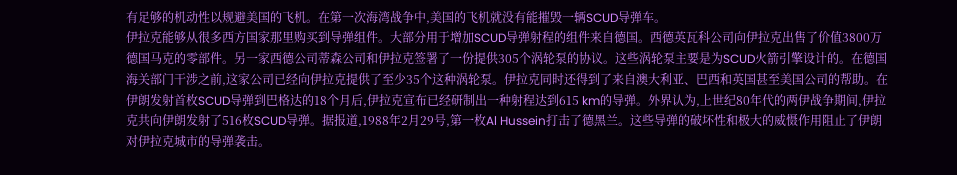有足够的机动性以规避美国的飞机。在第一次海湾战争中,美国的飞机就没有能摧毁一辆SCUD导弹车。
伊拉克能够从很多西方国家那里购买到导弹组件。大部分用于增加SCUD导弹射程的组件来自德国。西德英瓦科公司向伊拉克出售了价值3800万德国马克的零部件。另一家西德公司蒂森公司和伊拉克签署了一份提供305个涡轮泵的协议。这些涡轮泵主要是为SCUD火箭引擎设计的。在德国海关部门干涉之前,这家公司已经向伊拉克提供了至少35个这种涡轮泵。伊拉克同时还得到了来自澳大利亚、巴西和英国甚至美国公司的帮助。在伊朗发射首枚SCUD导弹到巴格达的18个月后,伊拉克宣布已经研制出一种射程达到615 km的导弹。外界认为,上世纪80年代的两伊战争期间,伊拉克共向伊朗发射了516枚SCUD导弹。据报道,1988年2月29号,第一枚Al Hussein打击了德黑兰。这些导弹的破坏性和极大的威慑作用阻止了伊朗对伊拉克城市的导弹袭击。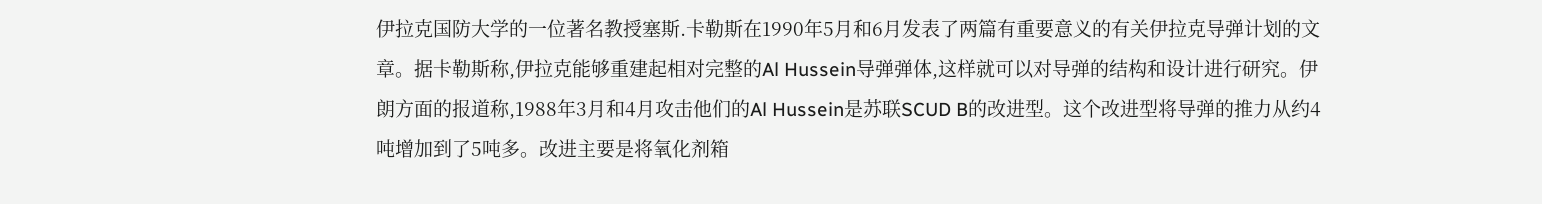伊拉克国防大学的一位著名教授塞斯.卡勒斯在1990年5月和6月发表了两篇有重要意义的有关伊拉克导弹计划的文章。据卡勒斯称,伊拉克能够重建起相对完整的Al Hussein导弹弹体,这样就可以对导弹的结构和设计进行研究。伊朗方面的报道称,1988年3月和4月攻击他们的Al Hussein是苏联SCUD B的改进型。这个改进型将导弹的推力从约4吨增加到了5吨多。改进主要是将氧化剂箱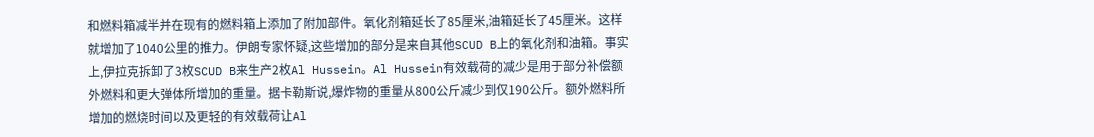和燃料箱减半并在现有的燃料箱上添加了附加部件。氧化剂箱延长了85厘米,油箱延长了45厘米。这样就增加了1040公里的推力。伊朗专家怀疑,这些增加的部分是来自其他SCUD B上的氧化剂和油箱。事实上,伊拉克拆卸了3枚SCUD B来生产2枚Al Hussein。Al Hussein有效载荷的减少是用于部分补偿额外燃料和更大弹体所增加的重量。据卡勒斯说,爆炸物的重量从800公斤减少到仅190公斤。额外燃料所增加的燃烧时间以及更轻的有效载荷让Al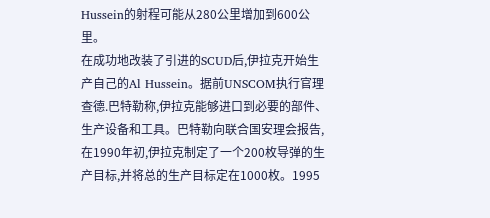Hussein的射程可能从280公里增加到600公里。
在成功地改装了引进的SCUD后,伊拉克开始生产自己的Al Hussein。据前UNSCOM执行官理查德.巴特勒称,伊拉克能够进口到必要的部件、生产设备和工具。巴特勒向联合国安理会报告,在1990年初,伊拉克制定了一个200枚导弹的生产目标,并将总的生产目标定在1000枚。1995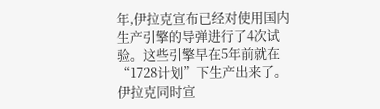年,伊拉克宣布已经对使用国内生产引擎的导弹进行了4次试验。这些引擎早在5年前就在“1728计划”下生产出来了。伊拉克同时宣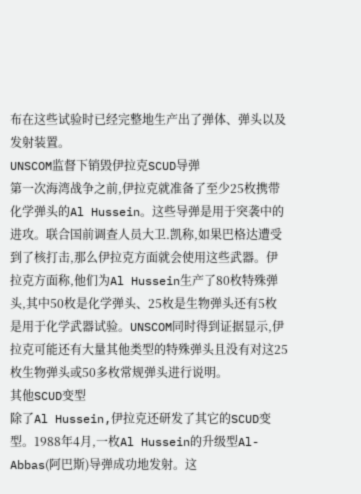布在这些试验时已经完整地生产出了弹体、弹头以及发射装置。
UNSCOM监督下销毁伊拉克SCUD导弹
第一次海湾战争之前,伊拉克就准备了至少25枚携带化学弹头的Al Hussein。这些导弹是用于突袭中的进攻。联合国前调查人员大卫.凯称,如果巴格达遭受到了核打击,那么伊拉克方面就会使用这些武器。伊拉克方面称,他们为Al Hussein生产了80枚特殊弹头,其中50枚是化学弹头、25枚是生物弹头还有5枚是用于化学武器试验。UNSCOM同时得到证据显示,伊拉克可能还有大量其他类型的特殊弹头且没有对这25枚生物弹头或50多枚常规弹头进行说明。
其他SCUD变型
除了Al Hussein,伊拉克还研发了其它的SCUD变型。1988年4月,一枚Al Hussein的升级型Al-Abbas(阿巴斯)导弹成功地发射。这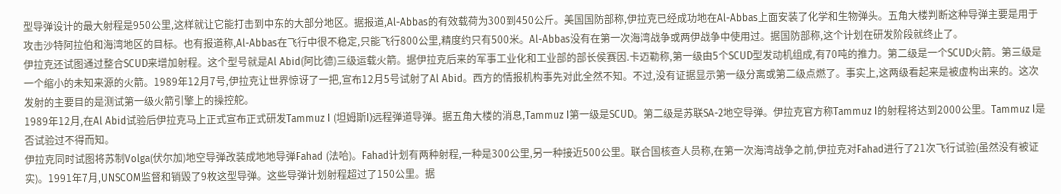型导弹设计的最大射程是950公里,这样就让它能打击到中东的大部分地区。据报道,Al-Abbas的有效载荷为300到450公斤。美国国防部称,伊拉克已经成功地在Al-Abbas上面安装了化学和生物弹头。五角大楼判断这种导弹主要是用于攻击沙特阿拉伯和海湾地区的目标。也有报道称,Al-Abbas在飞行中很不稳定,只能飞行800公里,精度约只有500米。Al-Abbas没有在第一次海湾战争或两伊战争中使用过。据国防部称,这个计划在研发阶段就终止了。
伊拉克还试图通过整合SCUD来增加射程。这个型号就是Al Abid(阿比德)三级运载火箭。据伊拉克后来的军事工业化和工业部的部长侯赛因.卡迈勒称,第一级由5个SCUD型发动机组成,有70吨的推力。第二级是一个SCUD火箭。第三级是一个缩小的未知来源的火箭。1989年12月7号,伊拉克让世界惊讶了一把,宣布12月5号试射了Al Abid。西方的情报机构事先对此全然不知。不过,没有证据显示第一级分离或第二级点燃了。事实上,这两级看起来是被虚构出来的。这次发射的主要目的是测试第一级火箭引擎上的操控舵。
1989年12月,在Al Abid试验后伊拉克马上正式宣布正式研发Tammuz I (坦姆斯I)远程弹道导弹。据五角大楼的消息,Tammuz I第一级是SCUD。第二级是苏联SA-2地空导弹。伊拉克官方称Tammuz I的射程将达到2000公里。Tammuz I是否试验过不得而知。
伊拉克同时试图将苏制Volga(伏尔加)地空导弹改装成地地导弹Fahad (法哈)。Fahad计划有两种射程,一种是300公里,另一种接近500公里。联合国核查人员称,在第一次海湾战争之前,伊拉克对Fahad进行了21次飞行试验(虽然没有被证实)。1991年7月,UNSCOM监督和销毁了9枚这型导弹。这些导弹计划射程超过了150公里。据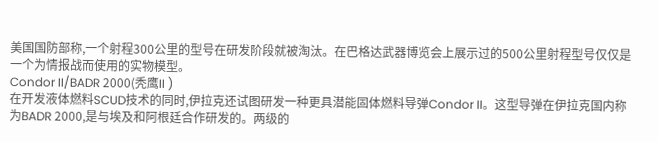美国国防部称,一个射程300公里的型号在研发阶段就被淘汰。在巴格达武器博览会上展示过的500公里射程型号仅仅是一个为情报战而使用的实物模型。
Condor II/BADR 2000(秃鹰II )
在开发液体燃料SCUD技术的同时,伊拉克还试图研发一种更具潜能固体燃料导弹Condor II。这型导弹在伊拉克国内称为BADR 2000,是与埃及和阿根廷合作研发的。两级的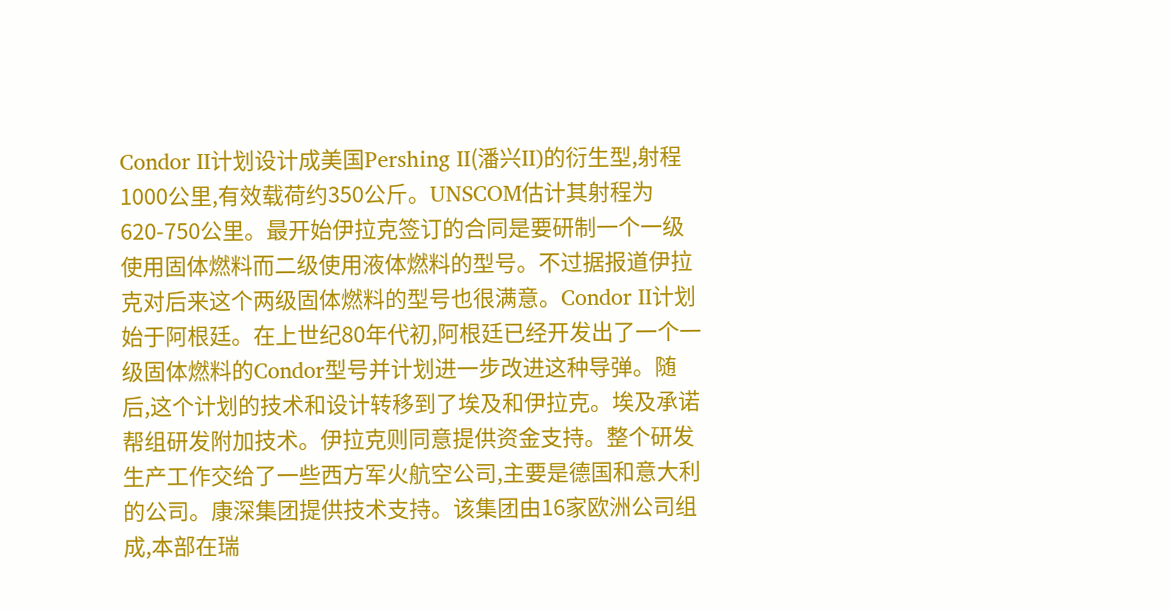Condor II计划设计成美国Pershing II(潘兴II)的衍生型,射程1000公里,有效载荷约350公斤。UNSCOM估计其射程为620-750公里。最开始伊拉克签订的合同是要研制一个一级使用固体燃料而二级使用液体燃料的型号。不过据报道伊拉克对后来这个两级固体燃料的型号也很满意。Condor II计划始于阿根廷。在上世纪80年代初,阿根廷已经开发出了一个一级固体燃料的Condor型号并计划进一步改进这种导弹。随后,这个计划的技术和设计转移到了埃及和伊拉克。埃及承诺帮组研发附加技术。伊拉克则同意提供资金支持。整个研发生产工作交给了一些西方军火航空公司,主要是德国和意大利的公司。康深集团提供技术支持。该集团由16家欧洲公司组成,本部在瑞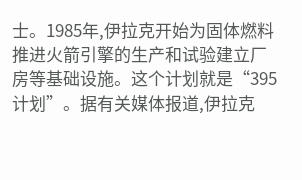士。1985年,伊拉克开始为固体燃料推进火箭引擎的生产和试验建立厂房等基础设施。这个计划就是“395计划”。据有关媒体报道,伊拉克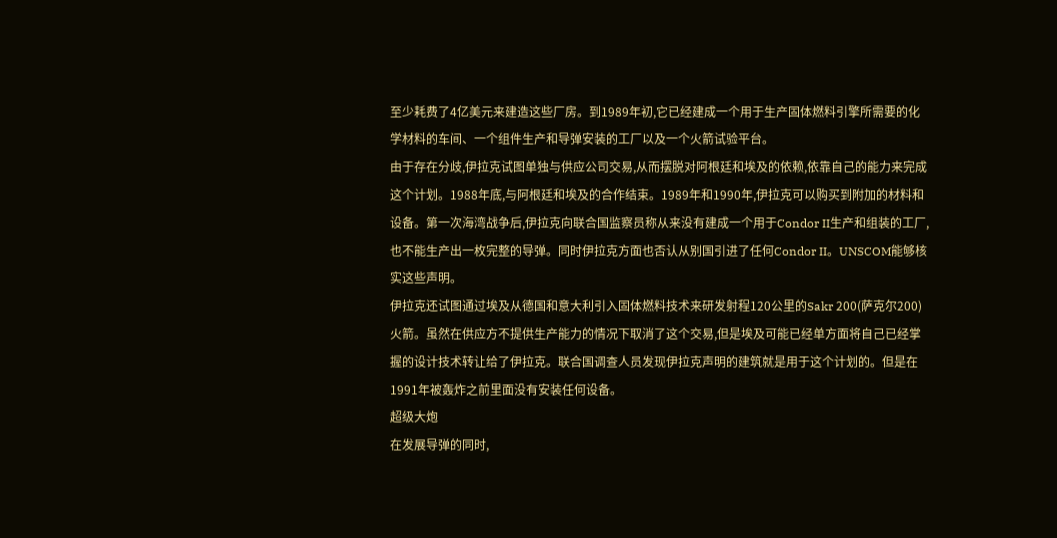至少耗费了4亿美元来建造这些厂房。到1989年初,它已经建成一个用于生产固体燃料引擎所需要的化学材料的车间、一个组件生产和导弹安装的工厂以及一个火箭试验平台。
由于存在分歧,伊拉克试图单独与供应公司交易,从而摆脱对阿根廷和埃及的依赖,依靠自己的能力来完成这个计划。1988年底,与阿根廷和埃及的合作结束。1989年和1990年,伊拉克可以购买到附加的材料和设备。第一次海湾战争后,伊拉克向联合国监察员称从来没有建成一个用于Condor II生产和组装的工厂,也不能生产出一枚完整的导弹。同时伊拉克方面也否认从别国引进了任何Condor II。UNSCOM能够核实这些声明。
伊拉克还试图通过埃及从德国和意大利引入固体燃料技术来研发射程120公里的Sakr 200(萨克尔200)火箭。虽然在供应方不提供生产能力的情况下取消了这个交易,但是埃及可能已经单方面将自己已经掌握的设计技术转让给了伊拉克。联合国调查人员发现伊拉克声明的建筑就是用于这个计划的。但是在1991年被轰炸之前里面没有安装任何设备。
超级大炮
在发展导弹的同时,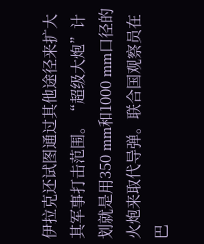伊拉克还试图通过其他途径来扩大其军事打击范围。“超级大炮”计划就是用350 mm和1000 mm口径的火炮来取代导弹。联合国观察员在巴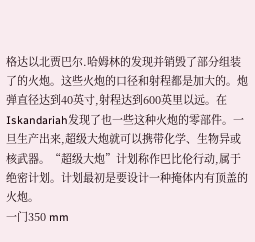格达以北贾巴尔.哈姆林的发现并销毁了部分组装了的火炮。这些火炮的口径和射程都是加大的。炮弹直径达到40英寸,射程达到600英里以远。在Iskandariah发现了也一些这种火炮的零部件。一旦生产出来,超级大炮就可以携带化学、生物异或核武器。“超级大炮”计划称作巴比伦行动,属于绝密计划。计划最初是要设计一种掩体内有顶盖的火炮。
一门350 mm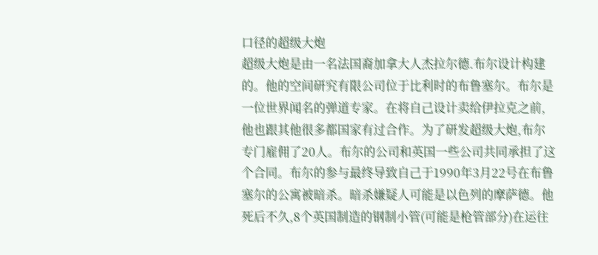口径的超级大炮
超级大炮是由一名法国裔加拿大人杰拉尔德.布尔设计构建的。他的空间研究有限公司位于比利时的布鲁塞尔。布尔是一位世界闻名的弹道专家。在将自己设计卖给伊拉克之前,他也跟其他很多都国家有过合作。为了研发超级大炮,布尔专门雇佣了20人。布尔的公司和英国一些公司共同承担了这个合同。布尔的参与最终导致自己于1990年3月22号在布鲁塞尔的公寓被暗杀。暗杀嫌疑人可能是以色列的摩萨德。他死后不久,8个英国制造的钢制小管(可能是枪管部分)在运往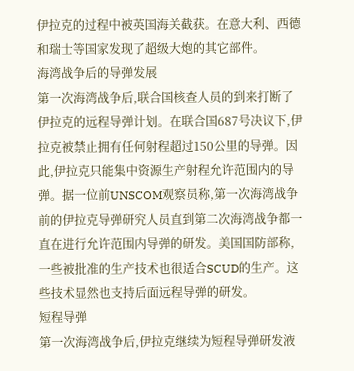伊拉克的过程中被英国海关截获。在意大利、西德和瑞士等国家发现了超级大炮的其它部件。
海湾战争后的导弹发展
第一次海湾战争后,联合国核查人员的到来打断了伊拉克的远程导弹计划。在联合国687号决议下,伊拉克被禁止拥有任何射程超过150公里的导弹。因此,伊拉克只能集中资源生产射程允许范围内的导弹。据一位前UNSCOM观察员称,第一次海湾战争前的伊拉克导弹研究人员直到第二次海湾战争都一直在进行允许范围内导弹的研发。美国国防部称,一些被批准的生产技术也很适合SCUD的生产。这些技术显然也支持后面远程导弹的研发。
短程导弹
第一次海湾战争后,伊拉克继续为短程导弹研发液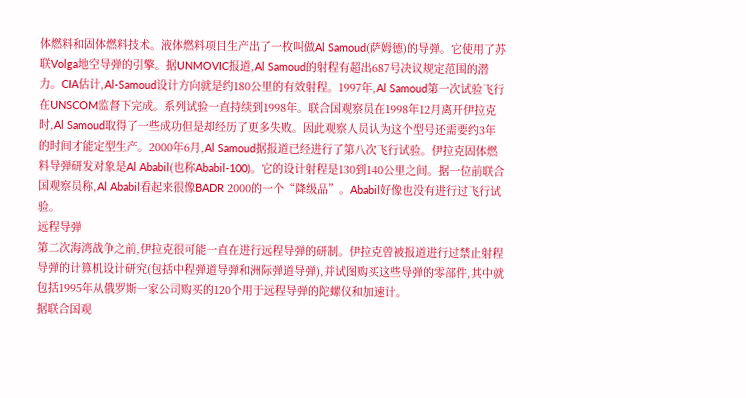体燃料和固体燃料技术。液体燃料项目生产出了一枚叫做Al Samoud(萨姆德)的导弹。它使用了苏联Volga地空导弹的引擎。据UNMOVIC报道,Al Samoud的射程有超出687号决议规定范围的潜力。CIA估计,Al-Samoud设计方向就是约180公里的有效射程。1997年,Al Samoud第一次试验飞行在UNSCOM监督下完成。系列试验一直持续到1998年。联合国观察员在1998年12月离开伊拉克时,Al Samoud取得了一些成功但是却经历了更多失败。因此观察人员认为这个型号还需要约3年的时间才能定型生产。2000年6月,Al Samoud据报道已经进行了第八次飞行试验。伊拉克固体燃料导弹研发对象是Al Ababil(也称Ababil-100)。它的设计射程是130到140公里之间。据一位前联合国观察员称,Al Ababil看起来很像BADR 2000的一个“降级品”。Ababil好像也没有进行过飞行试验。
远程导弹
第二次海湾战争之前,伊拉克很可能一直在进行远程导弹的研制。伊拉克曾被报道进行过禁止射程导弹的计算机设计研究(包括中程弹道导弹和洲际弹道导弹),并试图购买这些导弹的零部件,其中就包括1995年从俄罗斯一家公司购买的120个用于远程导弹的陀螺仪和加速计。
据联合国观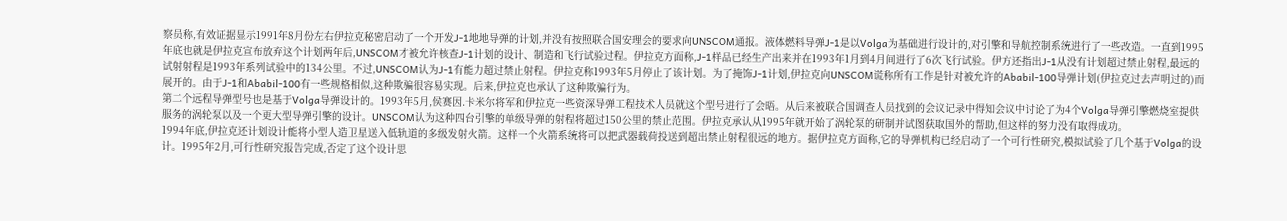察员称,有效证据显示1991年8月份左右伊拉克秘密启动了一个开发J-1地地导弹的计划,并没有按照联合国安理会的要求向UNSCOM通报。液体燃料导弹J-1是以Volga为基础进行设计的,对引擎和导航控制系统进行了一些改造。一直到1995年底也就是伊拉克宣布放弃这个计划两年后,UNSCOM才被允许核查J-1计划的设计、制造和飞行试验过程。伊拉克方面称,J-1样品已经生产出来并在1993年1月到4月间进行了6次飞行试验。伊方还指出J-1从没有计划超过禁止射程,最远的试射射程是1993年系列试验中的134公里。不过,UNSCOM认为J-1有能力超过禁止射程。伊拉克称1993年5月停止了该计划。为了掩饰J-1计划,伊拉克向UNSCOM谎称所有工作是针对被允许的Ababil-100导弹计划(伊拉克过去声明过的)而展开的。由于J-1和Ababil-100有一些规格相似,这种欺骗很容易实现。后来,伊拉克也承认了这种欺骗行为。
第二个远程导弹型号也是基于Volga导弹设计的。1993年5月,侯赛因.卡米尔将军和伊拉克一些资深导弹工程技术人员就这个型号进行了会晤。从后来被联合国调查人员找到的会议记录中得知会议中讨论了为4个Volga导弹引擎燃烧室提供服务的涡轮泵以及一个更大型导弹引擎的设计。UNSCOM认为这种四台引擎的单级导弹的射程将超过150公里的禁止范围。伊拉克承认从1995年就开始了涡轮泵的研制并试图获取国外的帮助,但这样的努力没有取得成功。
1994年底,伊拉克还计划设计能将小型人造卫星送入低轨道的多级发射火箭。这样一个火箭系统将可以把武器载荷投送到超出禁止射程很远的地方。据伊拉克方面称,它的导弹机构已经启动了一个可行性研究,模拟试验了几个基于Volga的设计。1995年2月,可行性研究报告完成,否定了这个设计思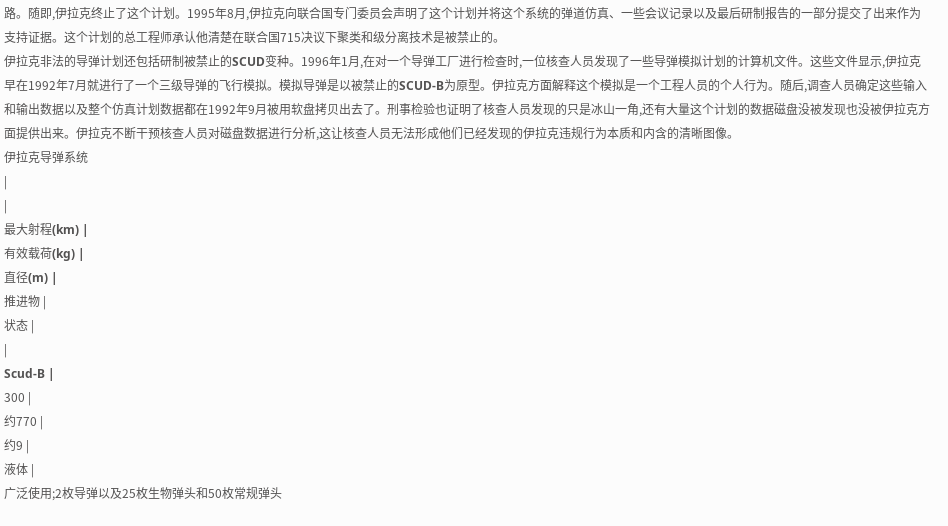路。随即,伊拉克终止了这个计划。1995年8月,伊拉克向联合国专门委员会声明了这个计划并将这个系统的弹道仿真、一些会议记录以及最后研制报告的一部分提交了出来作为支持证据。这个计划的总工程师承认他清楚在联合国715决议下聚类和级分离技术是被禁止的。
伊拉克非法的导弹计划还包括研制被禁止的SCUD变种。1996年1月,在对一个导弹工厂进行检查时,一位核查人员发现了一些导弹模拟计划的计算机文件。这些文件显示,伊拉克早在1992年7月就进行了一个三级导弹的飞行模拟。模拟导弹是以被禁止的SCUD-B为原型。伊拉克方面解释这个模拟是一个工程人员的个人行为。随后,调查人员确定这些输入和输出数据以及整个仿真计划数据都在1992年9月被用软盘拷贝出去了。刑事检验也证明了核查人员发现的只是冰山一角,还有大量这个计划的数据磁盘没被发现也没被伊拉克方面提供出来。伊拉克不断干预核查人员对磁盘数据进行分析,这让核查人员无法形成他们已经发现的伊拉克违规行为本质和内含的清晰图像。
伊拉克导弹系统
|
|
最大射程(km) |
有效载荷(kg) |
直径(m) |
推进物 |
状态 |
|
Scud-B |
300 |
约770 |
约9 |
液体 |
广泛使用;2枚导弹以及25枚生物弹头和50枚常规弹头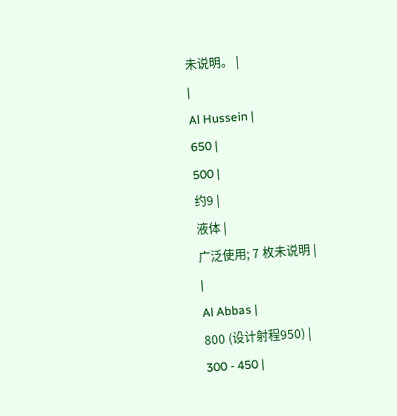未说明。 |
|
Al Hussein |
650 |
500 |
约9 |
液体 |
广泛使用; 7 枚未说明 |
|
Al Abbas |
800 (设计射程950) |
300 - 450 |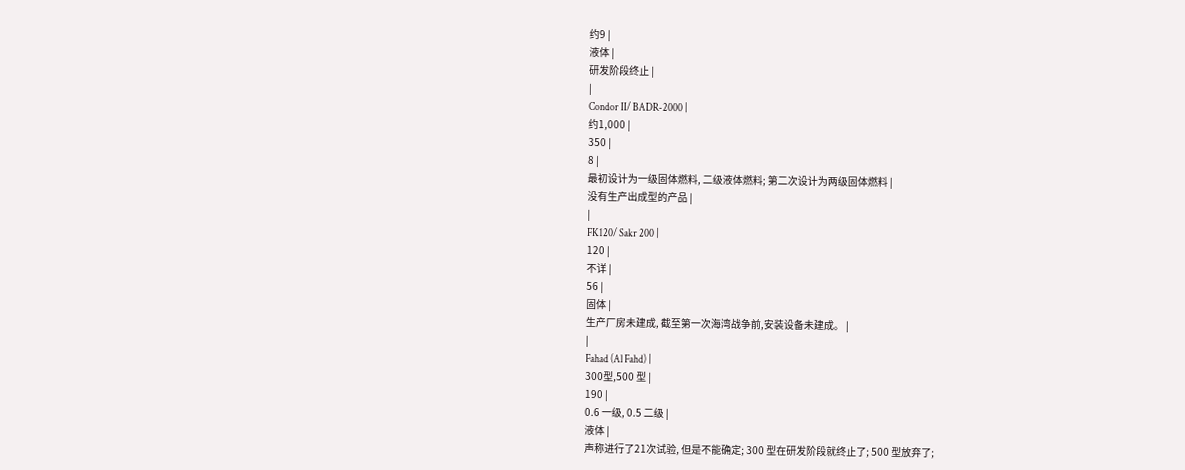约9 |
液体 |
研发阶段终止 |
|
Condor II/ BADR-2000 |
约1,000 |
350 |
8 |
最初设计为一级固体燃料, 二级液体燃料; 第二次设计为两级固体燃料 |
没有生产出成型的产品 |
|
FK120/ Sakr 200 |
120 |
不详 |
56 |
固体 |
生产厂房未建成, 截至第一次海湾战争前,安装设备未建成。 |
|
Fahad (Al Fahd) |
300型,500 型 |
190 |
0.6 一级, 0.5 二级 |
液体 |
声称进行了21次试验, 但是不能确定; 300 型在研发阶段就终止了; 500 型放弃了;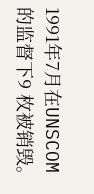1991年7月在UNSCOM的监督下9 枚被销毁。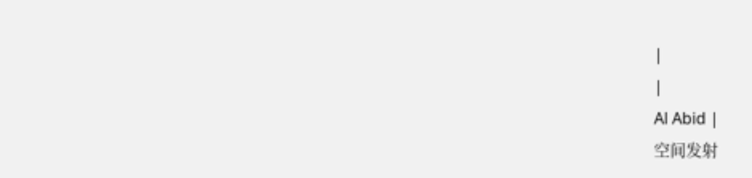|
|
Al Abid |
空间发射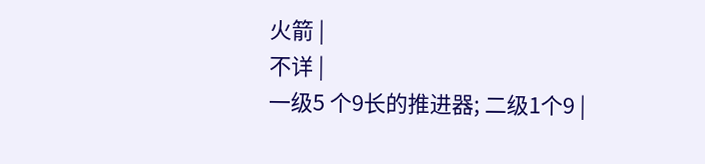火箭 |
不详 |
一级5 个9长的推进器; 二级1个9 |